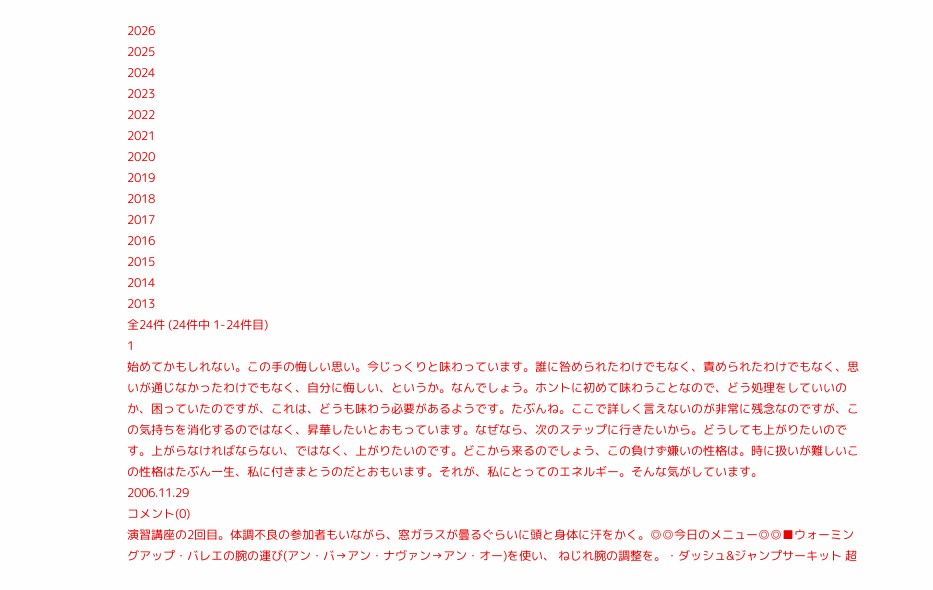2026
2025
2024
2023
2022
2021
2020
2019
2018
2017
2016
2015
2014
2013
全24件 (24件中 1-24件目)
1
始めてかもしれない。この手の悔しい思い。今じっくりと味わっています。誰に咎められたわけでもなく、責められたわけでもなく、思いが通じなかったわけでもなく、自分に悔しい、というか。なんでしょう。ホントに初めて味わうことなので、どう処理をしていいのか、困っていたのですが、これは、どうも味わう必要があるようです。たぶんね。ここで詳しく言えないのが非常に残念なのですが、この気持ちを消化するのではなく、昇華したいとおもっています。なぜなら、次のステップに行きたいから。どうしても上がりたいのです。上がらなければならない、ではなく、上がりたいのです。どこから来るのでしょう、この負けず嫌いの性格は。時に扱いが難しいこの性格はたぶん一生、私に付きまとうのだとおもいます。それが、私にとってのエネルギー。そんな気がしています。
2006.11.29
コメント(0)
演習講座の2回目。体調不良の参加者もいながら、窓ガラスが曇るぐらいに頭と身体に汗をかく。◎◎今日のメニュー◎◎■ウォーミングアップ・バレエの腕の運び(アン・バ→アン・ナヴァン→アン・オー)を使い、 ねじれ腕の調整を。・ダッシュ&ジャンプサーキット 超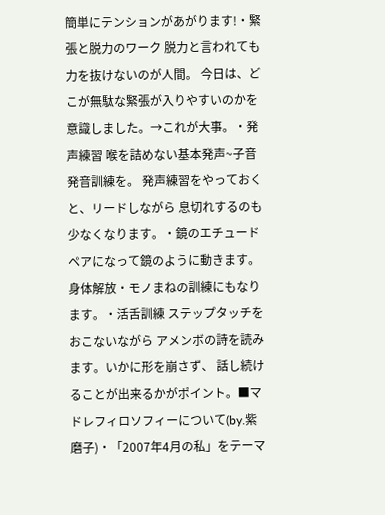簡単にテンションがあがります!・緊張と脱力のワーク 脱力と言われても力を抜けないのが人間。 今日は、どこが無駄な緊張が入りやすいのかを 意識しました。→これが大事。・発声練習 喉を詰めない基本発声~子音発音訓練を。 発声練習をやっておくと、リードしながら 息切れするのも少なくなります。・鏡のエチュード ペアになって鏡のように動きます。 身体解放・モノまねの訓練にもなります。・活舌訓練 ステップタッチをおこないながら アメンボの詩を読みます。いかに形を崩さず、 話し続けることが出来るかがポイント。■マドレフィロソフィーについて(by.紫磨子)・「2007年4月の私」をテーマ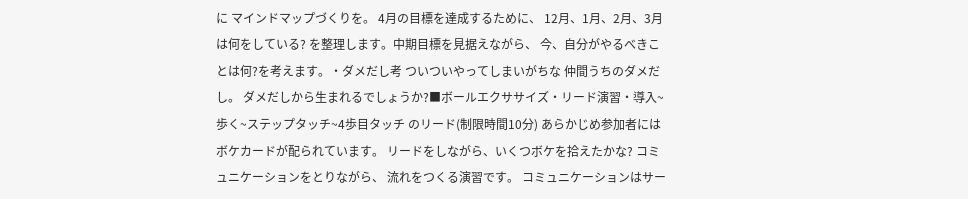に マインドマップづくりを。 4月の目標を達成するために、 12月、1月、2月、3月は何をしている? を整理します。中期目標を見据えながら、 今、自分がやるべきことは何?を考えます。・ダメだし考 ついついやってしまいがちな 仲間うちのダメだし。 ダメだしから生まれるでしょうか?■ボールエクササイズ・リード演習・導入~歩く~ステップタッチ~4歩目タッチ のリード(制限時間10分) あらかじめ参加者にはボケカードが配られています。 リードをしながら、いくつボケを拾えたかな? コミュニケーションをとりながら、 流れをつくる演習です。 コミュニケーションはサー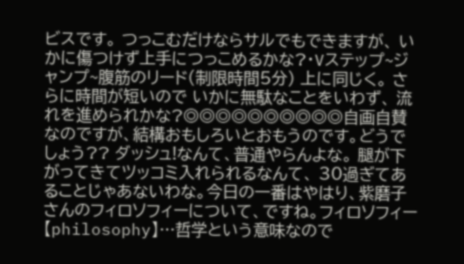ビスです。 つっこむだけならサルでもできますが、 いかに傷つけず上手につっこめるかな?・Vステップ~ジャンプ~腹筋のリード(制限時間5分) 上に同じく。 さらに時間が短いので いかに無駄なことをいわず、 流れを進められかな?◎◎◎◎◎◎◎◎◎◎自画自賛なのですが、結構おもしろいとおもうのです。どうでしょう?? ダッシュ!なんて、普通やらんよな。 腿が下がってきてツッコミ入れられるなんて、 30過ぎてあることじゃあないわな。今日の一番はやはり、紫磨子さんのフィロソフィーについて、ですね。フィロソフィー【philosophy】…哲学という意味なので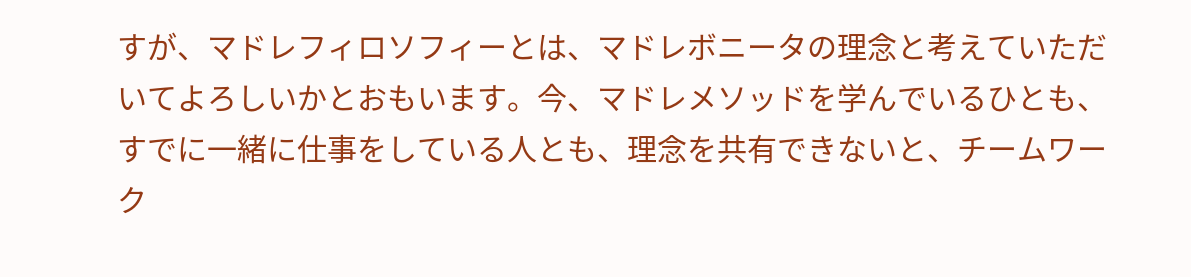すが、マドレフィロソフィーとは、マドレボニータの理念と考えていただいてよろしいかとおもいます。今、マドレメソッドを学んでいるひとも、すでに一緒に仕事をしている人とも、理念を共有できないと、チームワーク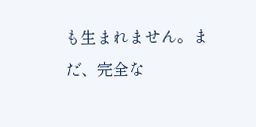も生まれません。まだ、完全な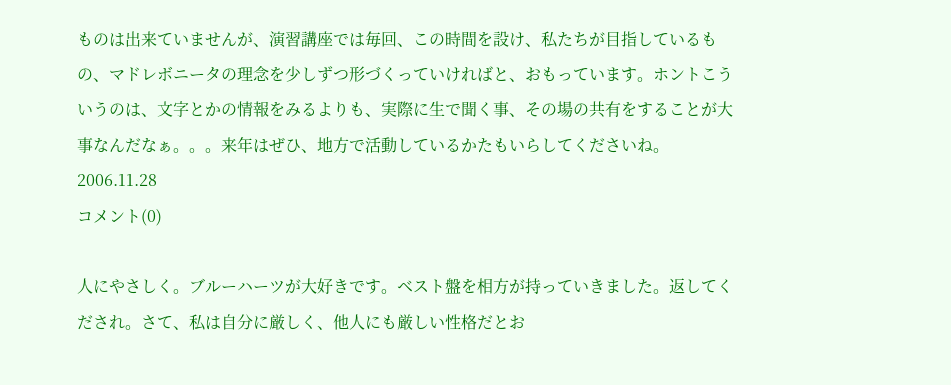ものは出来ていませんが、演習講座では毎回、この時間を設け、私たちが目指しているもの、マドレボニータの理念を少しずつ形づくっていければと、おもっています。ホントこういうのは、文字とかの情報をみるよりも、実際に生で聞く事、その場の共有をすることが大事なんだなぁ。。。来年はぜひ、地方で活動しているかたもいらしてくださいね。
2006.11.28
コメント(0)

人にやさしく。ブルーハーツが大好きです。ベスト盤を相方が持っていきました。返してくだされ。さて、私は自分に厳しく、他人にも厳しい性格だとお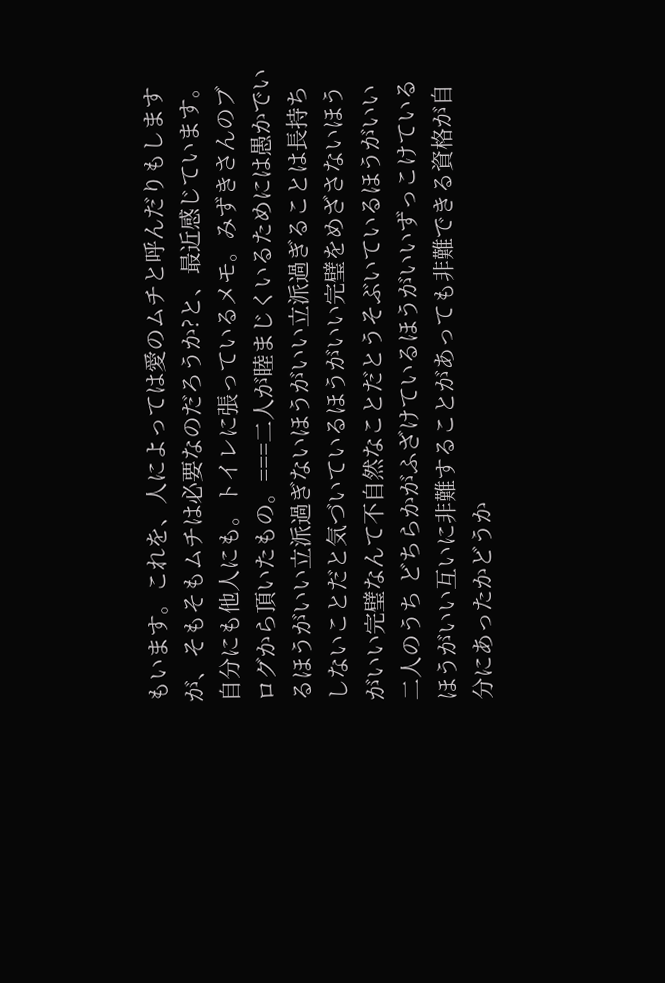もいます。これを、人によっては愛のムチと呼んだりもしますが、そもそもムチは必要なのだろうか?と、最近感じています。自分にも他人にも。トイレに張っているメモ。みずきさんのブログから頂いたもの。===二人が睦まじくいるためには愚かでいるほうがいい立派過ぎないほうがいい立派過ぎることは長持ちしないことだと気づいているほうがいい完璧をめざさないほうがいい完璧なんて不自然なことだとうそぶいているほうがいい二人のうち どちらかがふざけているほうがいいずっこけているほうがいい互いに非難することがあっても非難できる資格が自分にあったかどうか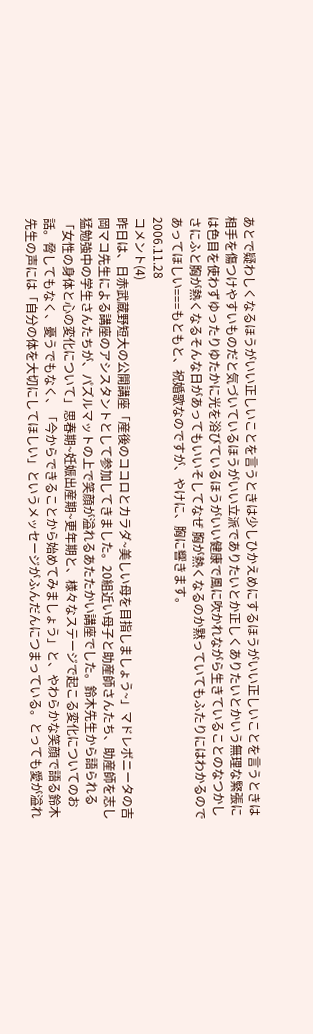あとで疑わしくなるほうがいい正しいことを言うときは少しひかえめにするほうがいい正しいことを言うときは相手を傷つけやすいものだと気づいているほうがいい立派でありたいとか正しくありたいとかいう無理な緊張には色目を使わずゆったりゆたかに光を浴びているほうがいい健康で風に吹かれながら生きていることのなつかしさにふと胸が熱くなるそんな日があってもいいそしてなぜ 胸が熱くなるのか黙っていてもふたりにはわかるのであってほしい===もともと、祝婚歌なのですが、やけに、胸に響きます。
2006.11.28
コメント(4)
昨日は、日赤武蔵野短大の公開講座「産後のココロとカラダ~美しい母を目指しましょう~」マドレボニータの吉岡マコ先生による講座のアシスタントとして参加してきました。20組近い母子と助産師さんたち、助産師を志し猛勉強中の学生さんたちが、パズルマットの上で笑顔が溢れるあたたかい講座でした。鈴木先生から語られる「女性の身体と心の変化について」思春期~妊娠出産期~更年期と、様々なステージで起こる変化についてのお話。脅してもなく、憂うでもなく、「今からできることから始めてみましょう」と、やわらかな笑顔で語る鈴木先生の声には「自分の体を大切にしてほしい」というメッセージがふんだんにつまっている。とっても愛が溢れ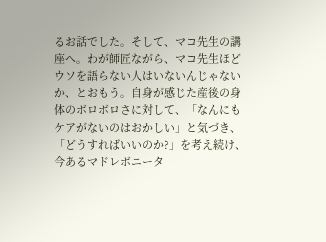るお話でした。そして、マコ先生の講座へ。わが師匠ながら、マコ先生ほどウソを語らない人はいないんじゃないか、とおもう。自身が感じた産後の身体のボロボロさに対して、「なんにもケアがないのはおかしい」と気づき、「どうすればいいのか?」を考え続け、今あるマドレボニータ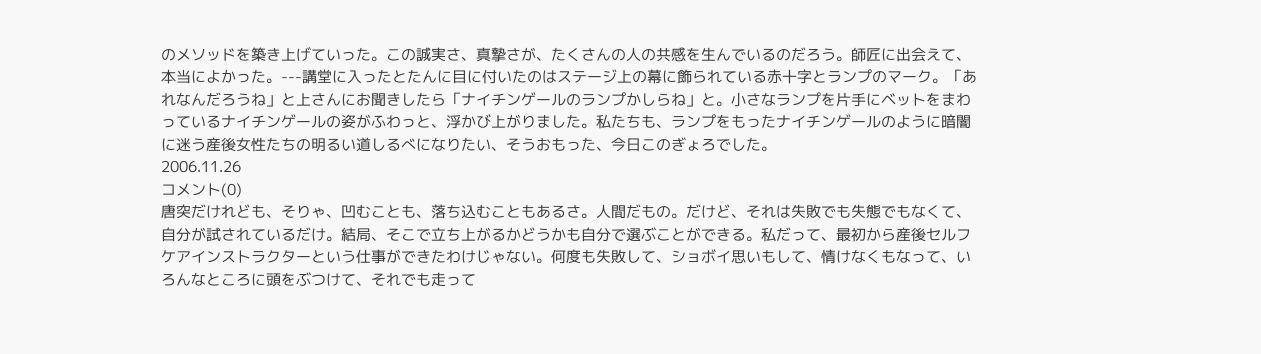のメソッドを築き上げていった。この誠実さ、真摯さが、たくさんの人の共感を生んでいるのだろう。師匠に出会えて、本当によかった。---講堂に入ったとたんに目に付いたのはステージ上の幕に飾られている赤十字とランプのマーク。「あれなんだろうね」と上さんにお聞きしたら「ナイチンゲールのランプかしらね」と。小さなランプを片手にベットをまわっているナイチンゲールの姿がふわっと、浮かび上がりました。私たちも、ランプをもったナイチンゲールのように暗闇に迷う産後女性たちの明るい道しるべになりたい、そうおもった、今日このぎょろでした。
2006.11.26
コメント(0)
唐突だけれども、そりゃ、凹むことも、落ち込むこともあるさ。人間だもの。だけど、それは失敗でも失態でもなくて、自分が試されているだけ。結局、そこで立ち上がるかどうかも自分で選ぶことができる。私だって、最初から産後セルフケアインストラクターという仕事ができたわけじゃない。何度も失敗して、ショボイ思いもして、情けなくもなって、いろんなところに頭をぶつけて、それでも走って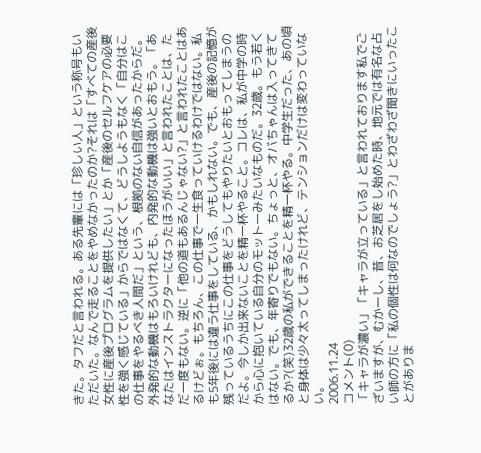きた。タフだと言われる。ある先輩には「珍しい人」という称号もいただいた。なんで走ることをやめなかったのか?それは「すべての産後女性に産後プログラムを提供したい」とか「産後のセルフケアの必要性を強く感じている」からではなくて、どうしようもなく「自分はこの仕事をやるべき人間だ」という、根拠のない自信があったからだ。外発的な動機はもろいけれども、内発的な動機は強いとおもう。「あなたはインストラクターになったほうがいい」と言われたことは、ただ一度もない。逆に「他の道もあるんじゃない?」と言われたことはあるけどぉ。もちろん、この仕事で一生食っていけるわけではない。私も5年後には違う仕事をしている、かもしれない。でも、産後の記憶が残っているうちにこの仕事をどうしてもやりたいとおもってしまうのだよ。今しか出来ないことを精一杯やること。コレは、私が中学の時から心に抱いている自分のモットーみたいなものだ。32歳。もう若くはない。でも、年寄りでもない。ちょっと、オバちゃんは入ってきてるか?(笑)32歳の私ができることを精一杯やる。中学生だった、あの頃と身体は少々太ってしまったけれど、テンションだけは変わっていない。
2006.11.24
コメント(0)
「キャラが濃い」「キャラが立っている」と言われております私でございますが、むかーし、昔、お芝居をし始めた時、地元では有名な占い師の方に「私の個性は何なのでしょう?」とわざわざ聞きにいったことがありま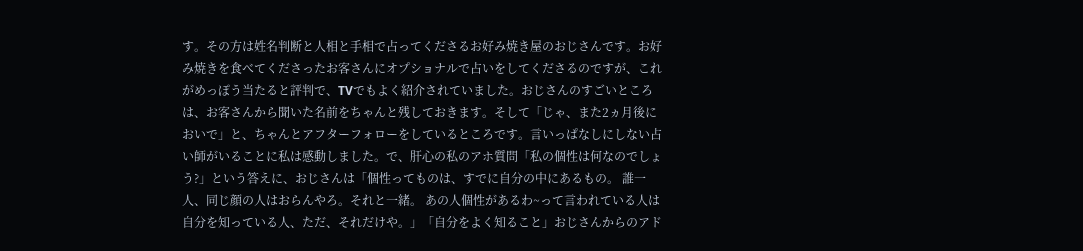す。その方は姓名判断と人相と手相で占ってくださるお好み焼き屋のおじさんです。お好み焼きを食べてくださったお客さんにオプショナルで占いをしてくださるのですが、これがめっぽう当たると評判で、TVでもよく紹介されていました。おじさんのすごいところは、お客さんから聞いた名前をちゃんと残しておきます。そして「じゃ、また2ヵ月後においで」と、ちゃんとアフターフォローをしているところです。言いっぱなしにしない占い師がいることに私は感動しました。で、肝心の私のアホ質問「私の個性は何なのでしょう?」という答えに、おじさんは「個性ってものは、すでに自分の中にあるもの。 誰一人、同じ顔の人はおらんやろ。それと一緒。 あの人個性があるわ~って言われている人は 自分を知っている人、ただ、それだけや。」「自分をよく知ること」おじさんからのアド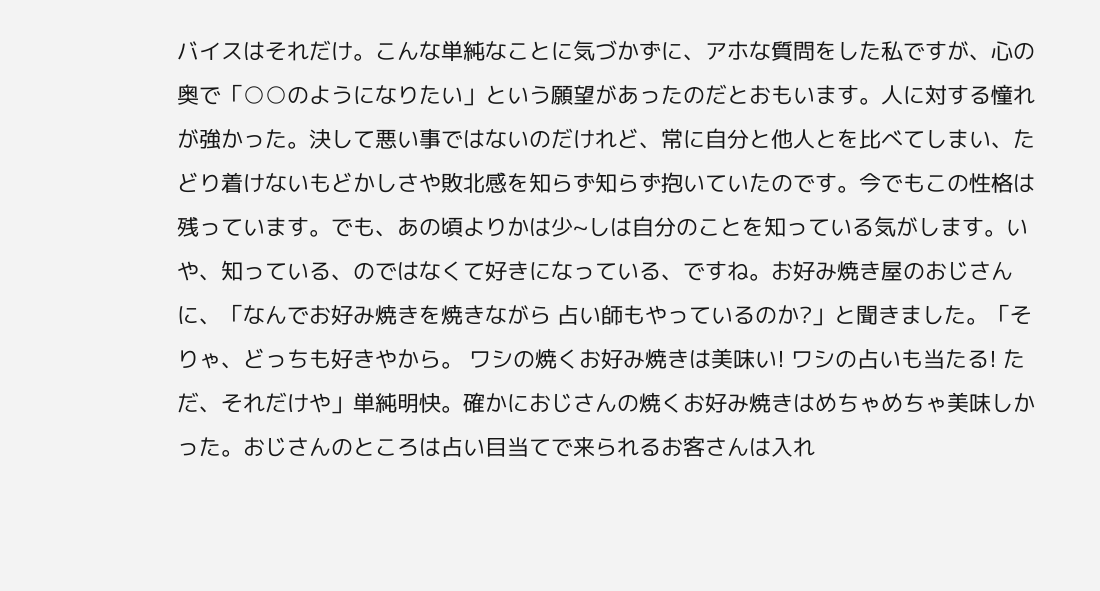バイスはそれだけ。こんな単純なことに気づかずに、アホな質問をした私ですが、心の奥で「○○のようになりたい」という願望があったのだとおもいます。人に対する憧れが強かった。決して悪い事ではないのだけれど、常に自分と他人とを比べてしまい、たどり着けないもどかしさや敗北感を知らず知らず抱いていたのです。今でもこの性格は残っています。でも、あの頃よりかは少~しは自分のことを知っている気がします。いや、知っている、のではなくて好きになっている、ですね。お好み焼き屋のおじさんに、「なんでお好み焼きを焼きながら 占い師もやっているのか?」と聞きました。「そりゃ、どっちも好きやから。 ワシの焼くお好み焼きは美味い! ワシの占いも当たる! ただ、それだけや」単純明快。確かにおじさんの焼くお好み焼きはめちゃめちゃ美味しかった。おじさんのところは占い目当てで来られるお客さんは入れ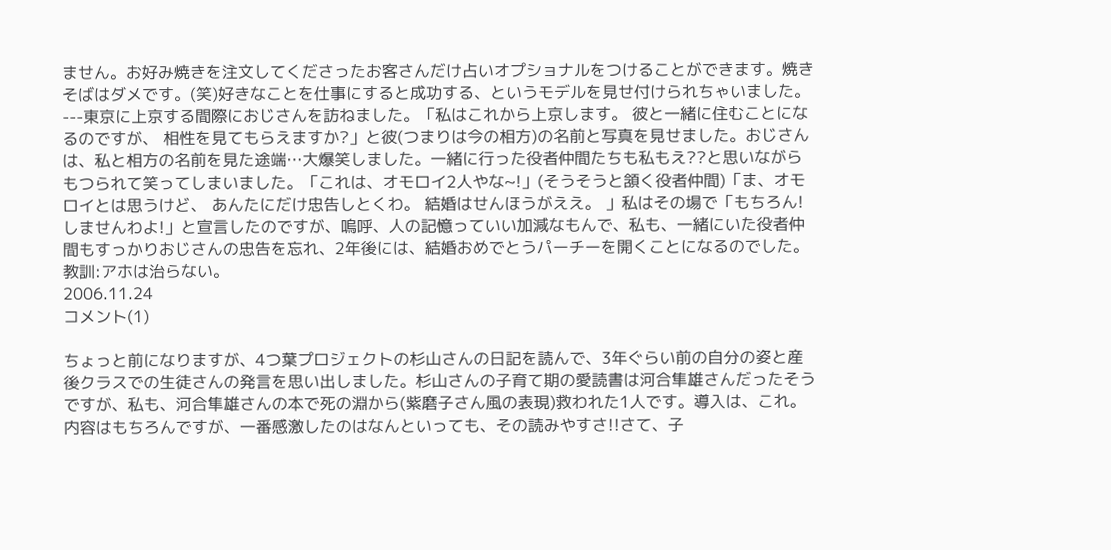ません。お好み焼きを注文してくださったお客さんだけ占いオプショナルをつけることができます。焼きそばはダメです。(笑)好きなことを仕事にすると成功する、というモデルを見せ付けられちゃいました。---東京に上京する間際におじさんを訪ねました。「私はこれから上京します。 彼と一緒に住むことになるのですが、 相性を見てもらえますか?」と彼(つまりは今の相方)の名前と写真を見せました。おじさんは、私と相方の名前を見た途端…大爆笑しました。一緒に行った役者仲間たちも私もえ??と思いながらもつられて笑ってしまいました。「これは、オモロイ2人やな~!」(そうそうと頷く役者仲間)「ま、オモロイとは思うけど、 あんたにだけ忠告しとくわ。 結婚はせんほうがええ。 」私はその場で「もちろん!しませんわよ!」と宣言したのですが、嗚呼、人の記憶っていい加減なもんで、私も、一緒にいた役者仲間もすっかりおじさんの忠告を忘れ、2年後には、結婚おめでとうパーチーを開くことになるのでした。教訓:アホは治らない。
2006.11.24
コメント(1)

ちょっと前になりますが、4つ葉プロジェクトの杉山さんの日記を読んで、3年ぐらい前の自分の姿と産後クラスでの生徒さんの発言を思い出しました。杉山さんの子育て期の愛読書は河合隼雄さんだったそうですが、私も、河合隼雄さんの本で死の淵から(紫磨子さん風の表現)救われた1人です。導入は、これ。内容はもちろんですが、一番感激したのはなんといっても、その読みやすさ!!さて、子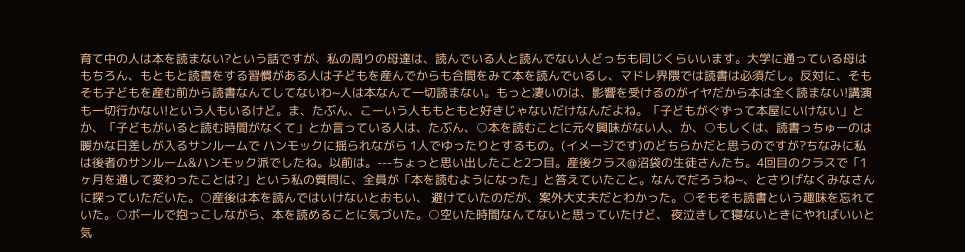育て中の人は本を読まない?という話ですが、私の周りの母達は、読んでいる人と読んでない人どっちも同じくらいいます。大学に通っている母はもちろん、もともと読書をする習慣がある人は子どもを産んでからも合間をみて本を読んでいるし、マドレ界隈では読書は必須だし。反対に、そもそも子どもを産む前から読書なんてしてないわ~人は本なんて一切読まない。もっと凄いのは、影響を受けるのがイヤだから本は全く読まない!講演も一切行かない!という人もいるけど。ま、たぶん、こーいう人ももともと好きじゃないだけなんだよね。「子どもがぐずって本屋にいけない」とか、「子どもがいると読む時間がなくて」とか言っている人は、たぶん、○本を読むことに元々興味がない人、か、○もしくは、読書っちゅーのは 暖かな日差しが入るサンルームで ハンモックに揺られながら 1人でゆったりとするもの。(イメージです)のどちらかだと思うのですが?ちなみに私は後者のサンルーム&ハンモック派でしたね。以前は。---ちょっと思い出したこと2つ目。産後クラス@沼袋の生徒さんたち。4回目のクラスで「1ヶ月を通して変わったことは?」という私の質問に、全員が「本を読むようになった」と答えていたこと。なんでだろうね~、とさりげなくみなさんに探っていただいた。○産後は本を読んではいけないとおもい、 避けていたのだが、案外大丈夫だとわかった。○そもそも読書という趣味を忘れていた。○ボールで抱っこしながら、本を読めることに気づいた。○空いた時間なんてないと思っていたけど、 夜泣きして寝ないときにやればいいと気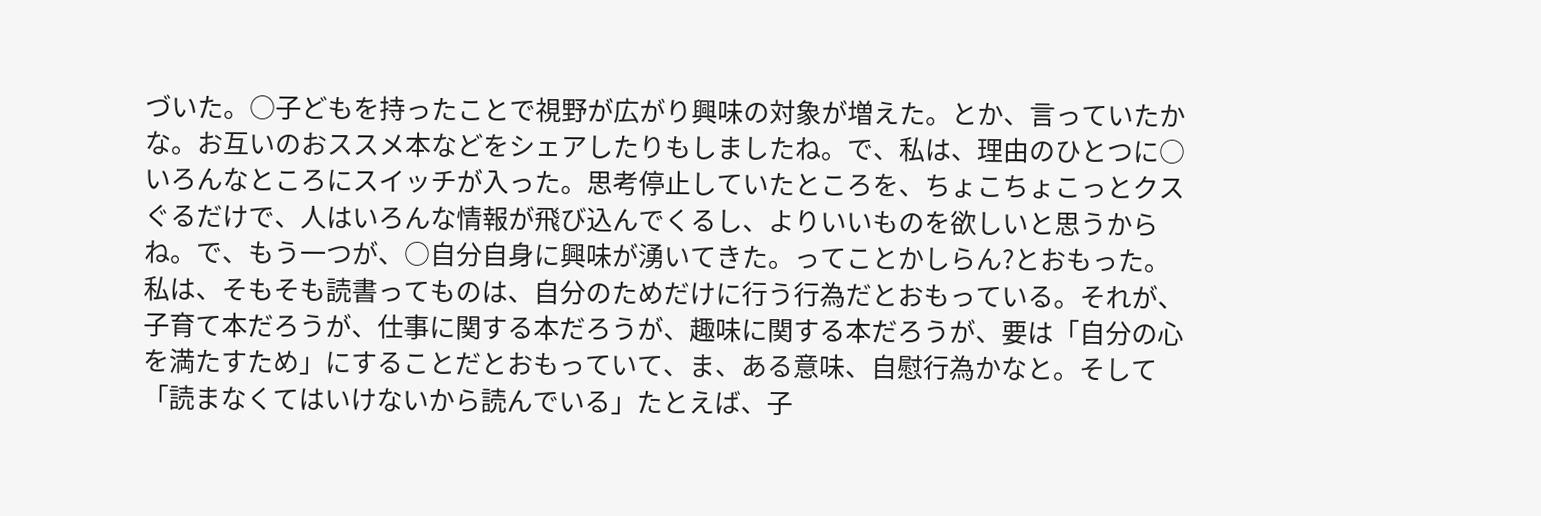づいた。○子どもを持ったことで視野が広がり興味の対象が増えた。とか、言っていたかな。お互いのおススメ本などをシェアしたりもしましたね。で、私は、理由のひとつに○いろんなところにスイッチが入った。思考停止していたところを、ちょこちょこっとクスぐるだけで、人はいろんな情報が飛び込んでくるし、よりいいものを欲しいと思うからね。で、もう一つが、○自分自身に興味が湧いてきた。ってことかしらん?とおもった。私は、そもそも読書ってものは、自分のためだけに行う行為だとおもっている。それが、子育て本だろうが、仕事に関する本だろうが、趣味に関する本だろうが、要は「自分の心を満たすため」にすることだとおもっていて、ま、ある意味、自慰行為かなと。そして「読まなくてはいけないから読んでいる」たとえば、子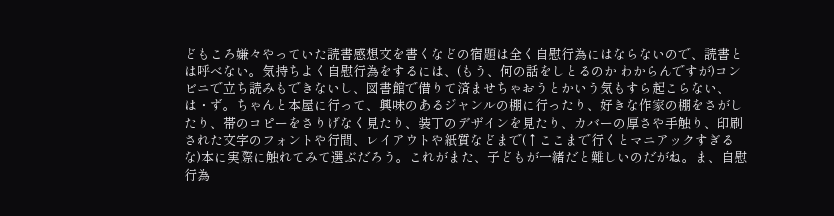どもころ嫌々やっていた読書感想文を書くなどの宿題は全く自慰行為にはならないので、読書とは呼べない。気持ちよく自慰行為をするには、(もう、何の話をしとるのか わからんですが)コンビニで立ち読みもできないし、図書館で借りて済ませちゃおうとかいう気もすら起こらない、は・ず。ちゃんと本屋に行って、興味のあるジャンルの棚に行ったり、好きな作家の棚をさがしたり、帯のコピーをさりげなく見たり、装丁のデザインを見たり、カバーの厚さや手触り、印刷された文字のフォントや行間、レイアウトや紙質などまで(↑ここまで行くとマニアックすぎるな)本に実際に触れてみて選ぶだろう。これがまた、子どもが一緒だと難しいのだがね。ま、自慰行為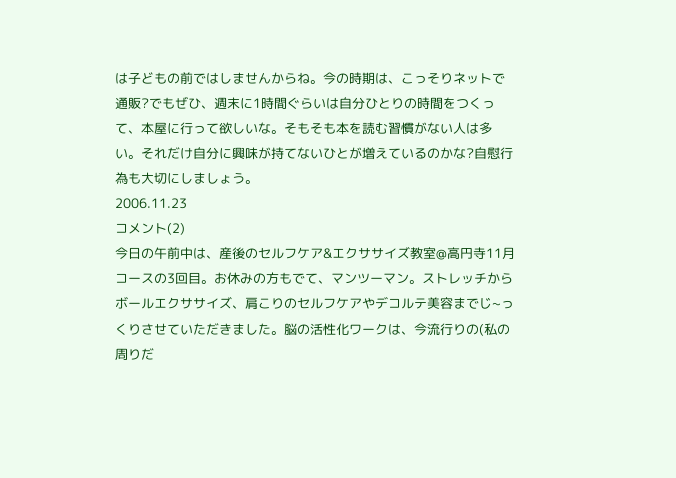は子どもの前ではしませんからね。今の時期は、こっそりネットで通販?でもぜひ、週末に1時間ぐらいは自分ひとりの時間をつくって、本屋に行って欲しいな。そもそも本を読む習慣がない人は多い。それだけ自分に興味が持てないひとが増えているのかな?自慰行為も大切にしましょう。
2006.11.23
コメント(2)
今日の午前中は、産後のセルフケア&エクササイズ教室@高円寺11月コースの3回目。お休みの方もでて、マンツーマン。ストレッチからボールエクササイズ、肩こりのセルフケアやデコルテ美容までじ~っくりさせていただきました。脳の活性化ワークは、今流行りの(私の周りだ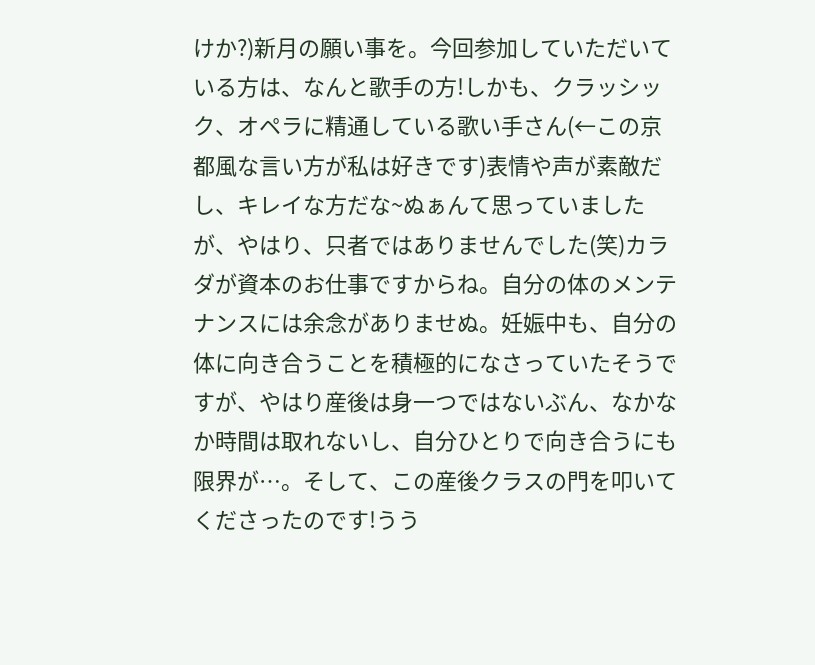けか?)新月の願い事を。今回参加していただいている方は、なんと歌手の方!しかも、クラッシック、オペラに精通している歌い手さん(←この京都風な言い方が私は好きです)表情や声が素敵だし、キレイな方だな~ぬぁんて思っていましたが、やはり、只者ではありませんでした(笑)カラダが資本のお仕事ですからね。自分の体のメンテナンスには余念がありませぬ。妊娠中も、自分の体に向き合うことを積極的になさっていたそうですが、やはり産後は身一つではないぶん、なかなか時間は取れないし、自分ひとりで向き合うにも限界が…。そして、この産後クラスの門を叩いてくださったのです!うう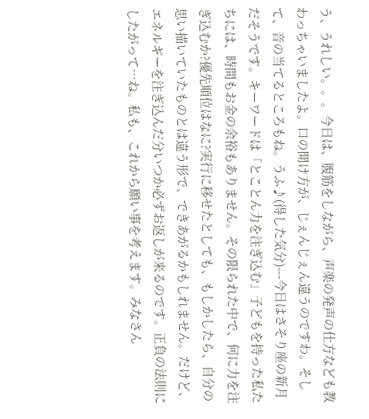う、うれしい。。。今日は、腹筋をしながら、声楽の発声の仕方なども教わっちゃいましたよ。口の開け方が、じぇんじぇん違うのですわ。そして、音の当てるところもね。うふ♪(得した気分)---今日はさそり座の新月だそうです。キーワードは「とことん力を注ぎ込む」子どもを持った私たちには、時間もお金の余裕もありません。その限られた中で、何に力を注ぎ込むか?優先順位はなに?実行に移せたとしても、もしかしたら、自分の思い描いていたものとは違う形で、できあがるかもしれません。だけど、エネルギーを注ぎ込んだ分いつか必ずお返しが来るのです。正負の法則にしたがって…ね。私も、これから願い事を考えます。みなさん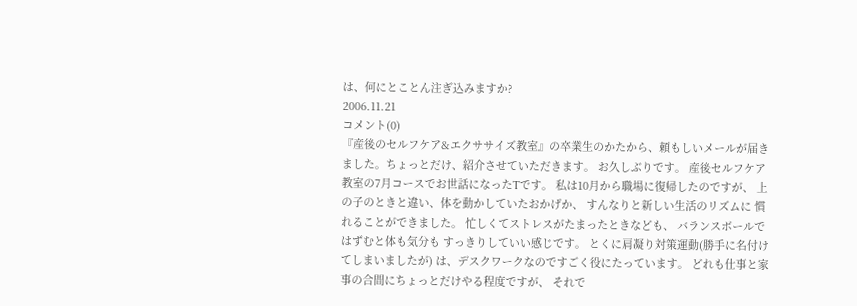は、何にとことん注ぎ込みますか?
2006.11.21
コメント(0)
『産後のセルフケア&エクササイズ教室』の卒業生のかたから、頼もしいメールが届きました。ちょっとだけ、紹介させていただきます。 お久しぶりです。 産後セルフケア教室の7月コースでお世話になったTです。 私は10月から職場に復帰したのですが、 上の子のときと違い、体を動かしていたおかげか、 すんなりと新しい生活のリズムに 慣れることができました。 忙しくてストレスがたまったときなども、 バランスボールではずむと体も気分も すっきりしていい感じです。 とくに肩凝り対策運動(勝手に名付けてしまいましたが) は、デスクワークなのですごく役にたっています。 どれも仕事と家事の合間にちょっとだけやる程度ですが、 それで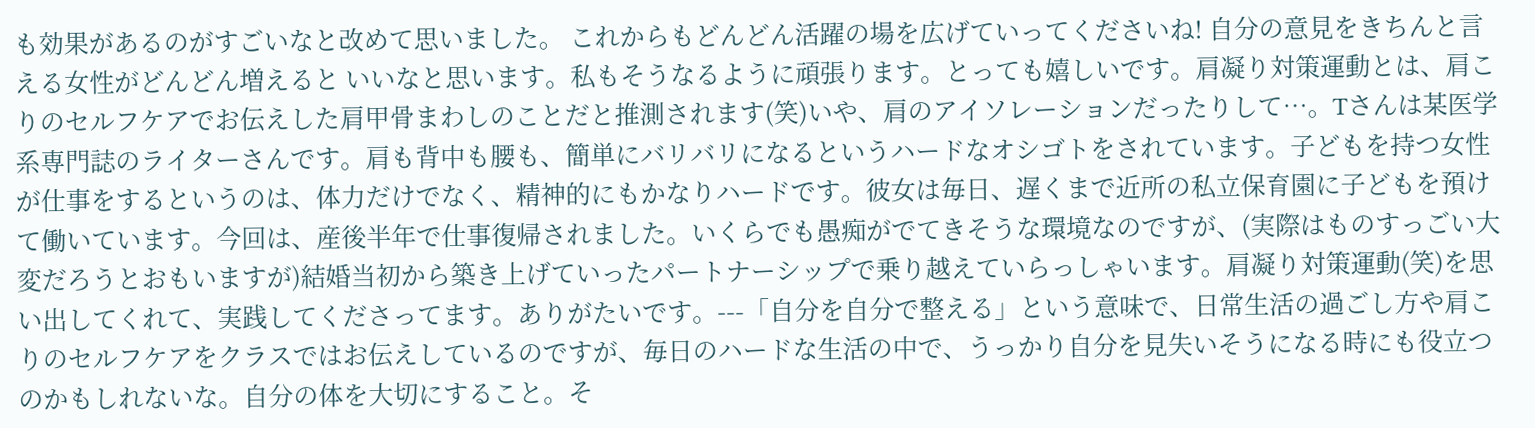も効果があるのがすごいなと改めて思いました。 これからもどんどん活躍の場を広げていってくださいね! 自分の意見をきちんと言える女性がどんどん増えると いいなと思います。私もそうなるように頑張ります。とっても嬉しいです。肩凝り対策運動とは、肩こりのセルフケアでお伝えした肩甲骨まわしのことだと推測されます(笑)いや、肩のアイソレーションだったりして…。Tさんは某医学系専門誌のライターさんです。肩も背中も腰も、簡単にバリバリになるというハードなオシゴトをされています。子どもを持つ女性が仕事をするというのは、体力だけでなく、精神的にもかなりハードです。彼女は毎日、遅くまで近所の私立保育園に子どもを預けて働いています。今回は、産後半年で仕事復帰されました。いくらでも愚痴がでてきそうな環境なのですが、(実際はものすっごい大変だろうとおもいますが)結婚当初から築き上げていったパートナーシップで乗り越えていらっしゃいます。肩凝り対策運動(笑)を思い出してくれて、実践してくださってます。ありがたいです。---「自分を自分で整える」という意味で、日常生活の過ごし方や肩こりのセルフケアをクラスではお伝えしているのですが、毎日のハードな生活の中で、うっかり自分を見失いそうになる時にも役立つのかもしれないな。自分の体を大切にすること。そ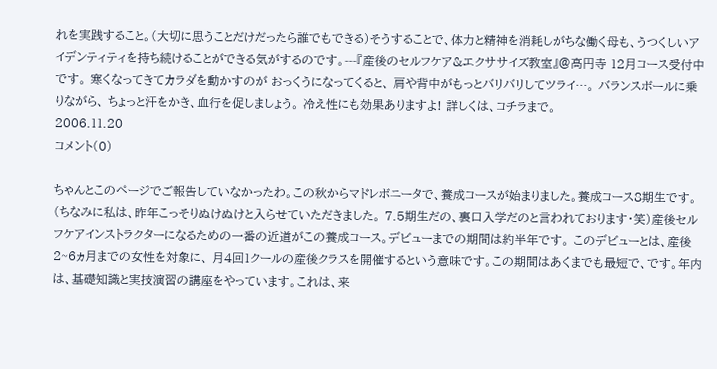れを実践すること。(大切に思うことだけだったら誰でもできる)そうすることで、体力と精神を消耗しがちな働く母も、うつくしいアイデンティティを持ち続けることができる気がするのです。---『産後のセルフケア&エクササイズ教室』@高円寺 12月コース受付中です。 寒くなってきてカラダを動かすのが おっくうになってくると、 肩や背中がもっとバリバリしてツライ…。 バランスボールに乗りながら、 ちょっと汗をかき、血行を促しましょう。 冷え性にも効果ありますよ! 詳しくは、コチラまで。
2006.11.20
コメント(0)

ちゃんとこのページでご報告していなかったわ。この秋からマドレボニータで、養成コースが始まりました。養成コース8期生です。(ちなみに私は、昨年こっそりぬけぬけと入らせていただきました。 7.5期生だの、裏口入学だのと言われております・笑)産後セルフケアインストラクターになるための一番の近道がこの養成コース。デビューまでの期間は約半年です。 このデビューとは、産後2~6ヵ月までの女性を対象に、 月4回1クールの産後クラスを開催するという意味です。この期間はあくまでも最短で、です。年内は、基礎知識と実技演習の講座をやっています。これは、来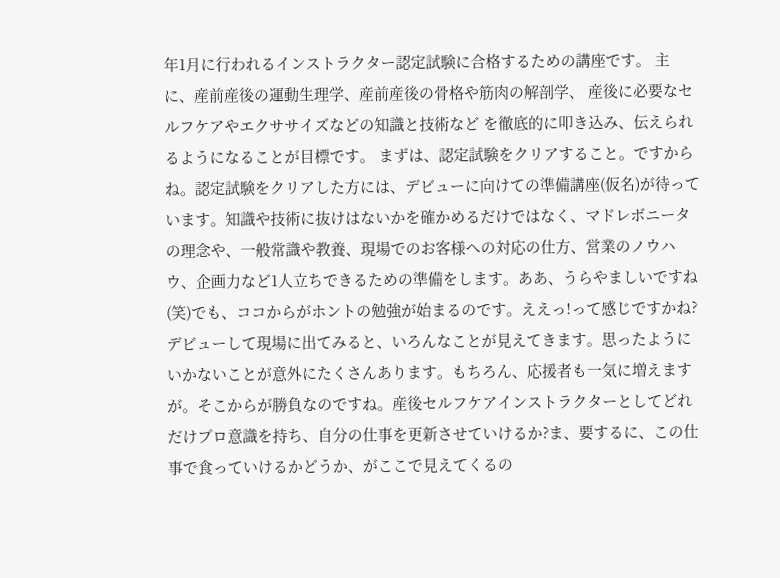年1月に行われるインストラクター認定試験に合格するための講座です。 主に、産前産後の運動生理学、産前産後の骨格や筋肉の解剖学、 産後に必要なセルフケアやエクササイズなどの知識と技術など を徹底的に叩き込み、伝えられるようになることが目標です。 まずは、認定試験をクリアすること。ですからね。認定試験をクリアした方には、デビューに向けての準備講座(仮名)が待っています。知識や技術に抜けはないかを確かめるだけではなく、マドレボニータの理念や、一般常識や教養、現場でのお客様への対応の仕方、営業のノウハウ、企画力など1人立ちできるための準備をします。ああ、うらやましいですね(笑)でも、ココからがホントの勉強が始まるのです。ええっ!って感じですかね?デビューして現場に出てみると、いろんなことが見えてきます。思ったようにいかないことが意外にたくさんあります。もちろん、応援者も一気に増えますが。そこからが勝負なのですね。産後セルフケアインストラクターとしてどれだけプロ意識を持ち、自分の仕事を更新させていけるか?ま、要するに、この仕事で食っていけるかどうか、がここで見えてくるの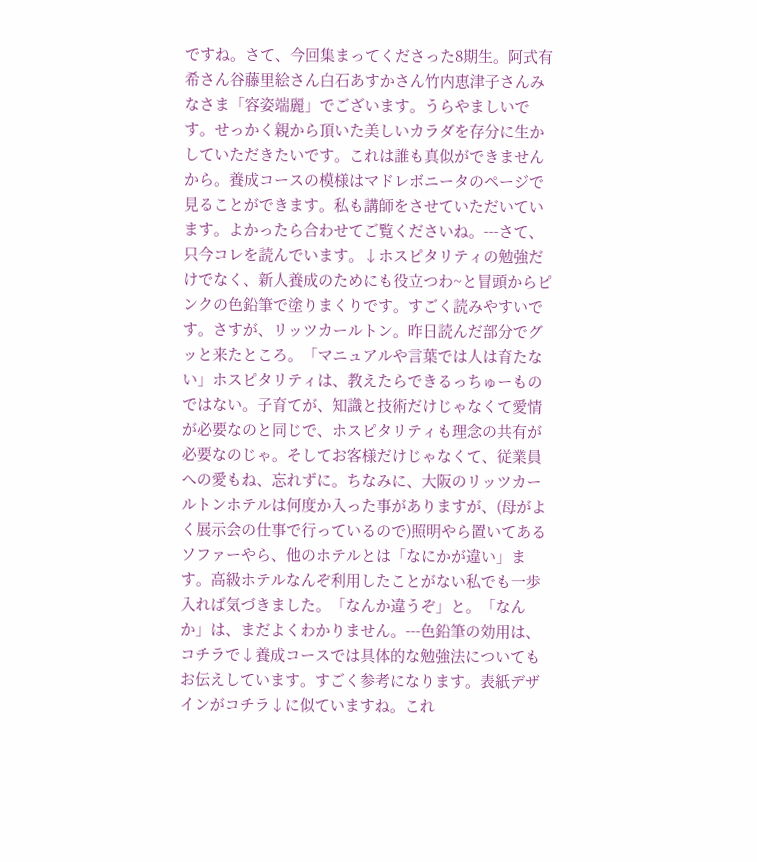ですね。さて、今回集まってくださった8期生。阿式有希さん谷藤里絵さん白石あすかさん竹内恵津子さんみなさま「容姿端麗」でございます。うらやましいです。せっかく親から頂いた美しいカラダを存分に生かしていただきたいです。これは誰も真似ができませんから。養成コースの模様はマドレボニータのページで見ることができます。私も講師をさせていただいています。よかったら合わせてご覧くださいね。---さて、只今コレを読んでいます。↓ホスピタリティの勉強だけでなく、新人養成のためにも役立つわ~と冒頭からピンクの色鉛筆で塗りまくりです。すごく読みやすいです。さすが、リッツカールトン。昨日読んだ部分でグッと来たところ。「マニュアルや言葉では人は育たない」ホスピタリティは、教えたらできるっちゅーものではない。子育てが、知識と技術だけじゃなくて愛情が必要なのと同じで、ホスピタリティも理念の共有が必要なのじゃ。そしてお客様だけじゃなくて、従業員への愛もね、忘れずに。ちなみに、大阪のリッツカールトンホテルは何度か入った事がありますが、(母がよく展示会の仕事で行っているので)照明やら置いてあるソファーやら、他のホテルとは「なにかが違い」ます。高級ホテルなんぞ利用したことがない私でも一歩入れば気づきました。「なんか違うぞ」と。「なんか」は、まだよくわかりません。---色鉛筆の効用は、コチラで↓養成コースでは具体的な勉強法についてもお伝えしています。すごく参考になります。表紙デザインがコチラ↓に似ていますね。これ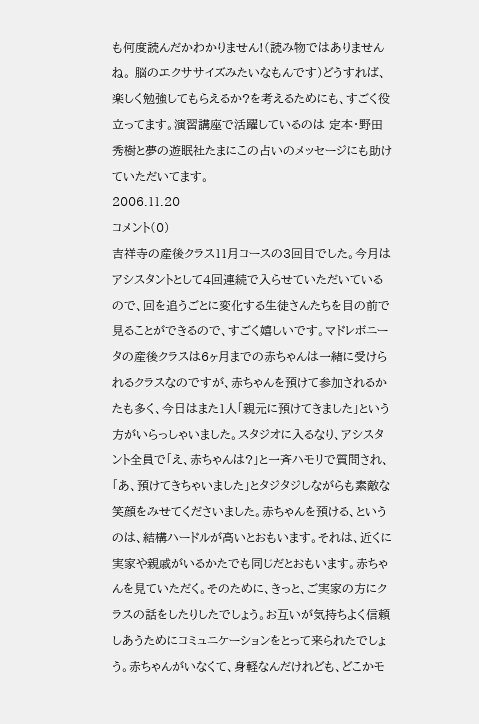も何度読んだかわかりません!(読み物ではありませんね。 脳のエクササイズみたいなもんです)どうすれば、楽しく勉強してもらえるか?を考えるためにも、すごく役立ってます。演習講座で活躍しているのは 定本・野田秀樹と夢の遊眠社たまにこの占いのメッセージにも助けていただいてます。
2006.11.20
コメント(0)
吉祥寺の産後クラス11月コースの3回目でした。今月はアシスタントとして4回連続で入らせていただいているので、回を追うごとに変化する生徒さんたちを目の前で見ることができるので、すごく嬉しいです。マドレボニータの産後クラスは6ヶ月までの赤ちゃんは一緒に受けられるクラスなのですが、赤ちゃんを預けて参加されるかたも多く、今日はまた1人「親元に預けてきました」という方がいらっしゃいました。スタジオに入るなり、アシスタント全員で「え、赤ちゃんは?」と一斉ハモリで質問され、「あ、預けてきちゃいました」とタジタジしながらも素敵な笑顔をみせてくださいました。赤ちゃんを預ける、というのは、結構ハードルが高いとおもいます。それは、近くに実家や親戚がいるかたでも同じだとおもいます。赤ちゃんを見ていただく。そのために、きっと、ご実家の方にクラスの話をしたりしたでしょう。お互いが気持ちよく信頼しあうためにコミュニケーションをとって来られたでしょう。赤ちゃんがいなくて、身軽なんだけれども、どこかモ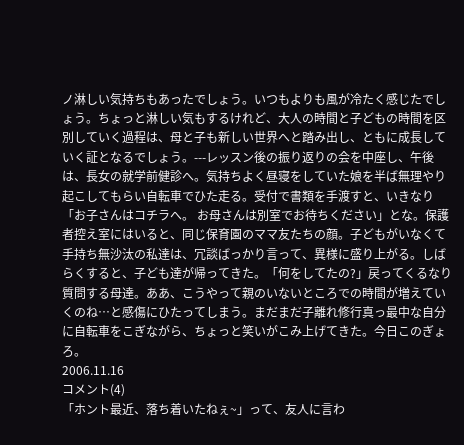ノ淋しい気持ちもあったでしょう。いつもよりも風が冷たく感じたでしょう。ちょっと淋しい気もするけれど、大人の時間と子どもの時間を区別していく過程は、母と子も新しい世界へと踏み出し、ともに成長していく証となるでしょう。---レッスン後の振り返りの会を中座し、午後は、長女の就学前健診へ。気持ちよく昼寝をしていた娘を半ば無理やり起こしてもらい自転車でひた走る。受付で書類を手渡すと、いきなり「お子さんはコチラへ。 お母さんは別室でお待ちください」とな。保護者控え室にはいると、同じ保育園のママ友たちの顔。子どもがいなくて手持ち無沙汰の私達は、冗談ばっかり言って、異様に盛り上がる。しばらくすると、子ども達が帰ってきた。「何をしてたの?」戻ってくるなり質問する母達。ああ、こうやって親のいないところでの時間が増えていくのね…と感傷にひたってしまう。まだまだ子離れ修行真っ最中な自分に自転車をこぎながら、ちょっと笑いがこみ上げてきた。今日このぎょろ。
2006.11.16
コメント(4)
「ホント最近、落ち着いたねぇ~」って、友人に言わ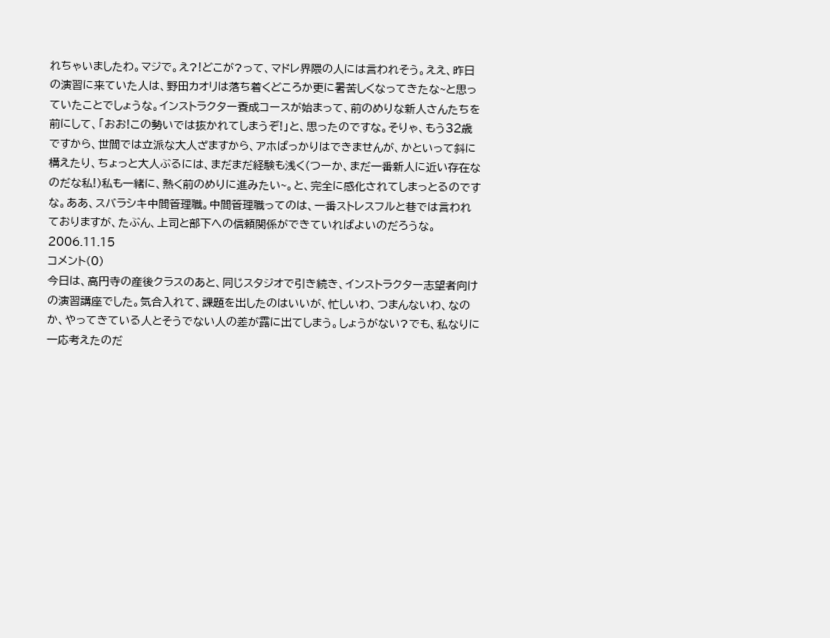れちゃいましたわ。マジで。え?!どこが?って、マドレ界隈の人には言われそう。ええ、昨日の演習に来ていた人は、野田カオリは落ち着くどころか更に暑苦しくなってきたな~と思っていたことでしょうな。インストラクター養成コースが始まって、前のめりな新人さんたちを前にして、「おお!この勢いでは抜かれてしまうぞ!」と、思ったのですな。そりゃ、もう32歳ですから、世間では立派な大人ざますから、アホばっかりはできませんが、かといって斜に構えたり、ちょっと大人ぶるには、まだまだ経験も浅く(つーか、まだ一番新人に近い存在なのだな私!)私も一緒に、熱く前のめりに進みたい~。と、完全に感化されてしまっとるのですな。ああ、スバラシキ中間管理職。中間管理職ってのは、一番ストレスフルと巷では言われておりますが、たぶん、上司と部下への信頼関係ができていればよいのだろうな。
2006.11.15
コメント(0)
今日は、高円寺の産後クラスのあと、同じスタジオで引き続き、インストラクター志望者向けの演習講座でした。気合入れて、課題を出したのはいいが、忙しいわ、つまんないわ、なのか、やってきている人とそうでない人の差が露に出てしまう。しょうがない?でも、私なりに一応考えたのだ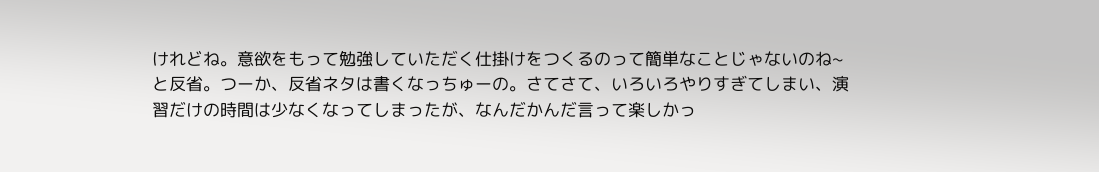けれどね。意欲をもって勉強していただく仕掛けをつくるのって簡単なことじゃないのね~と反省。つーか、反省ネタは書くなっちゅーの。さてさて、いろいろやりすぎてしまい、演習だけの時間は少なくなってしまったが、なんだかんだ言って楽しかっ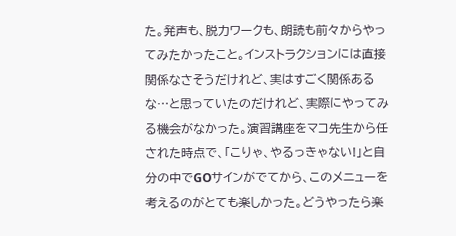た。発声も、脱力ワークも、朗読も前々からやってみたかったこと。インストラクションには直接関係なさそうだけれど、実はすごく関係あるな…と思っていたのだけれど、実際にやってみる機会がなかった。演習講座をマコ先生から任された時点で、「こりゃ、やるっきゃない!」と自分の中でGOサインがでてから、このメニューを考えるのがとても楽しかった。どうやったら楽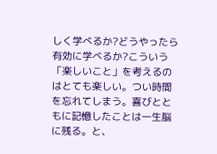しく学べるか?どうやったら有効に学べるか?こういう「楽しいこと」を考えるのはとても楽しい。つい時間を忘れてしまう。喜びとともに記憶したことは一生脳に残る。と、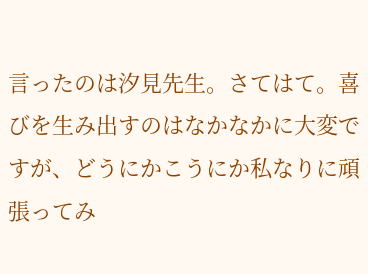言ったのは汐見先生。さてはて。喜びを生み出すのはなかなかに大変ですが、どうにかこうにか私なりに頑張ってみ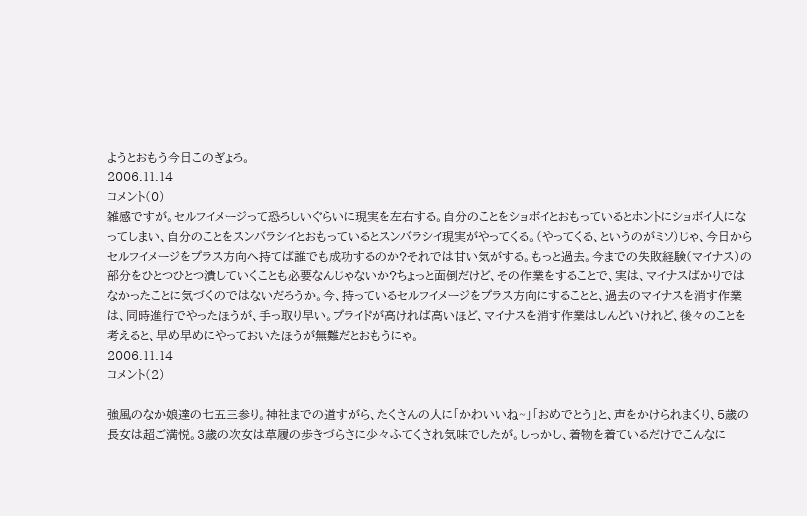ようとおもう今日このぎょろ。
2006.11.14
コメント(0)
雑感ですが。セルフイメージって恐ろしいぐらいに現実を左右する。自分のことをショボイとおもっているとホントにショボイ人になってしまい、自分のことをスンバラシイとおもっているとスンバラシイ現実がやってくる。(やってくる、というのがミソ)じゃ、今日からセルフイメージをプラス方向へ持てば誰でも成功するのか?それでは甘い気がする。もっと過去。今までの失敗経験(マイナス)の部分をひとつひとつ潰していくことも必要なんじゃないか?ちょっと面倒だけど、その作業をすることで、実は、マイナスばかりではなかったことに気づくのではないだろうか。今、持っているセルフイメージをプラス方向にすることと、過去のマイナスを消す作業は、同時進行でやったほうが、手っ取り早い。プライドが高ければ高いほど、マイナスを消す作業はしんどいけれど、後々のことを考えると、早め早めにやっておいたほうが無難だとおもうにゃ。
2006.11.14
コメント(2)

強風のなか娘達の七五三参り。神社までの道すがら、たくさんの人に「かわいいね~」「おめでとう」と、声をかけられまくり、5歳の長女は超ご満悦。3歳の次女は草履の歩きづらさに少々ふてくされ気味でしたが。しっかし、着物を着ているだけでこんなに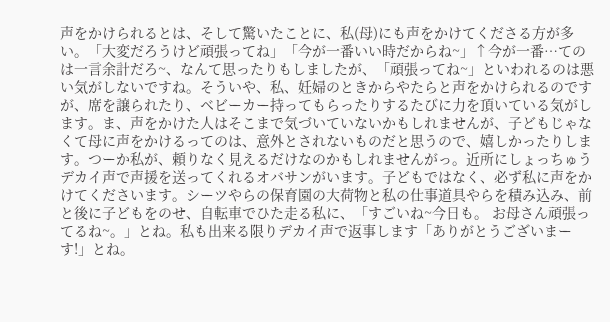声をかけられるとは、そして驚いたことに、私(母)にも声をかけてくださる方が多い。「大変だろうけど頑張ってね」「今が一番いい時だからね~」↑今が一番…てのは一言余計だろ~、なんて思ったりもしましたが、「頑張ってね~」といわれるのは悪い気がしないですね。そういや、私、妊婦のときからやたらと声をかけられるのですが、席を譲られたり、ベビーカー持ってもらったりするたびに力を頂いている気がします。ま、声をかけた人はそこまで気づいていないかもしれませんが、子どもじゃなくて母に声をかけるってのは、意外とされないものだと思うので、嬉しかったりします。つーか私が、頼りなく見えるだけなのかもしれませんがっ。近所にしょっちゅうデカイ声で声援を送ってくれるオバサンがいます。子どもではなく、必ず私に声をかけてくださいます。シーツやらの保育園の大荷物と私の仕事道具やらを積み込み、前と後に子どもをのせ、自転車でひた走る私に、「すごいね~今日も。 お母さん頑張ってるね~。」とね。私も出来る限りデカイ声で返事します「ありがとうございまーす!」とね。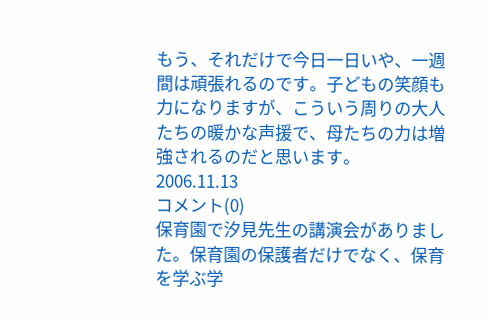もう、それだけで今日一日いや、一週間は頑張れるのです。子どもの笑顔も力になりますが、こういう周りの大人たちの暖かな声援で、母たちの力は増強されるのだと思います。
2006.11.13
コメント(0)
保育園で汐見先生の講演会がありました。保育園の保護者だけでなく、保育を学ぶ学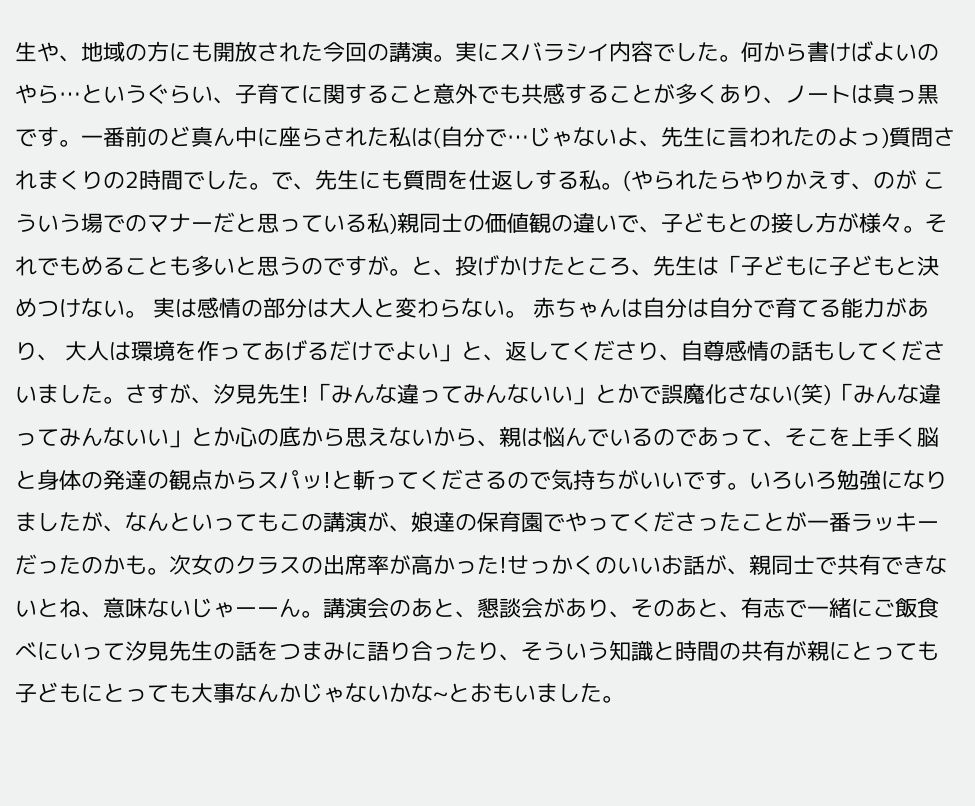生や、地域の方にも開放された今回の講演。実にスバラシイ内容でした。何から書けばよいのやら…というぐらい、子育てに関すること意外でも共感することが多くあり、ノートは真っ黒です。一番前のど真ん中に座らされた私は(自分で…じゃないよ、先生に言われたのよっ)質問されまくりの2時間でした。で、先生にも質問を仕返しする私。(やられたらやりかえす、のが こういう場でのマナーだと思っている私)親同士の価値観の違いで、子どもとの接し方が様々。それでもめることも多いと思うのですが。と、投げかけたところ、先生は「子どもに子どもと決めつけない。 実は感情の部分は大人と変わらない。 赤ちゃんは自分は自分で育てる能力があり、 大人は環境を作ってあげるだけでよい」と、返してくださり、自尊感情の話もしてくださいました。さすが、汐見先生!「みんな違ってみんないい」とかで誤魔化さない(笑)「みんな違ってみんないい」とか心の底から思えないから、親は悩んでいるのであって、そこを上手く脳と身体の発達の観点からスパッ!と斬ってくださるので気持ちがいいです。いろいろ勉強になりましたが、なんといってもこの講演が、娘達の保育園でやってくださったことが一番ラッキーだったのかも。次女のクラスの出席率が高かった!せっかくのいいお話が、親同士で共有できないとね、意味ないじゃーーん。講演会のあと、懇談会があり、そのあと、有志で一緒にご飯食べにいって汐見先生の話をつまみに語り合ったり、そういう知識と時間の共有が親にとっても子どもにとっても大事なんかじゃないかな~とおもいました。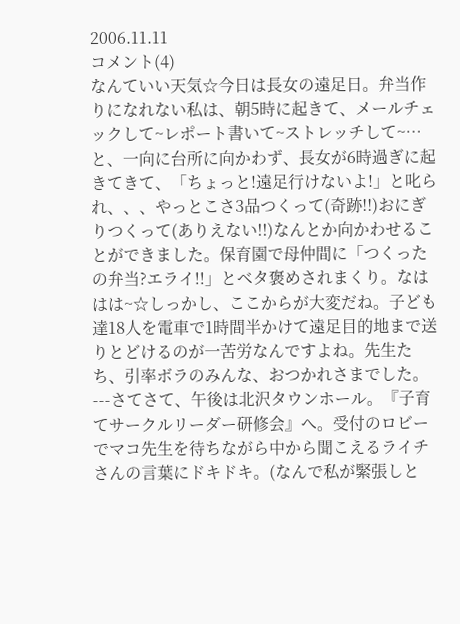2006.11.11
コメント(4)
なんていい天気☆今日は長女の遠足日。弁当作りになれない私は、朝5時に起きて、メールチェックして~レポート書いて~ストレッチして~…と、一向に台所に向かわず、長女が6時過ぎに起きてきて、「ちょっと!遠足行けないよ!」と叱られ、、、やっとこさ3品つくって(奇跡!!)おにぎりつくって(ありえない!!)なんとか向かわせることができました。保育園で母仲間に「つくったの弁当?エライ!!」とベタ褒めされまくり。なははは~☆しっかし、ここからが大変だね。子ども達18人を電車で1時間半かけて遠足目的地まで送りとどけるのが一苦労なんですよね。先生たち、引率ボラのみんな、おつかれさまでした。---さてさて、午後は北沢タウンホール。『子育てサークルリーダー研修会』へ。受付のロビーでマコ先生を待ちながら中から聞こえるライチさんの言葉にドキドキ。(なんで私が緊張しと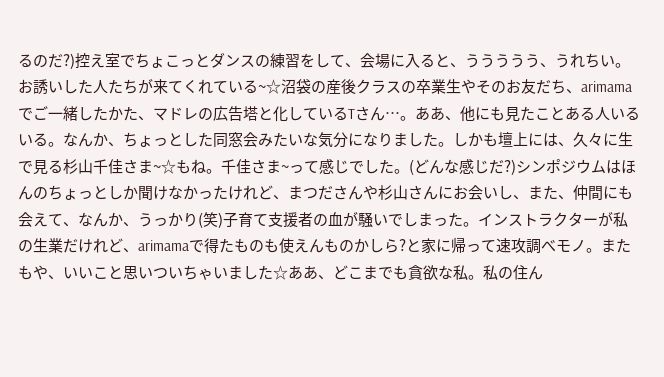るのだ?)控え室でちょこっとダンスの練習をして、会場に入ると、ううううう、うれちい。お誘いした人たちが来てくれている~☆沼袋の産後クラスの卒業生やそのお友だち、arimamaでご一緒したかた、マドレの広告塔と化しているTさん…。ああ、他にも見たことある人いるいる。なんか、ちょっとした同窓会みたいな気分になりました。しかも壇上には、久々に生で見る杉山千佳さま~☆もね。千佳さま~って感じでした。(どんな感じだ?)シンポジウムはほんのちょっとしか聞けなかったけれど、まつださんや杉山さんにお会いし、また、仲間にも会えて、なんか、うっかり(笑)子育て支援者の血が騒いでしまった。インストラクターが私の生業だけれど、arimamaで得たものも使えんものかしら?と家に帰って速攻調べモノ。またもや、いいこと思いついちゃいました☆ああ、どこまでも貪欲な私。私の住ん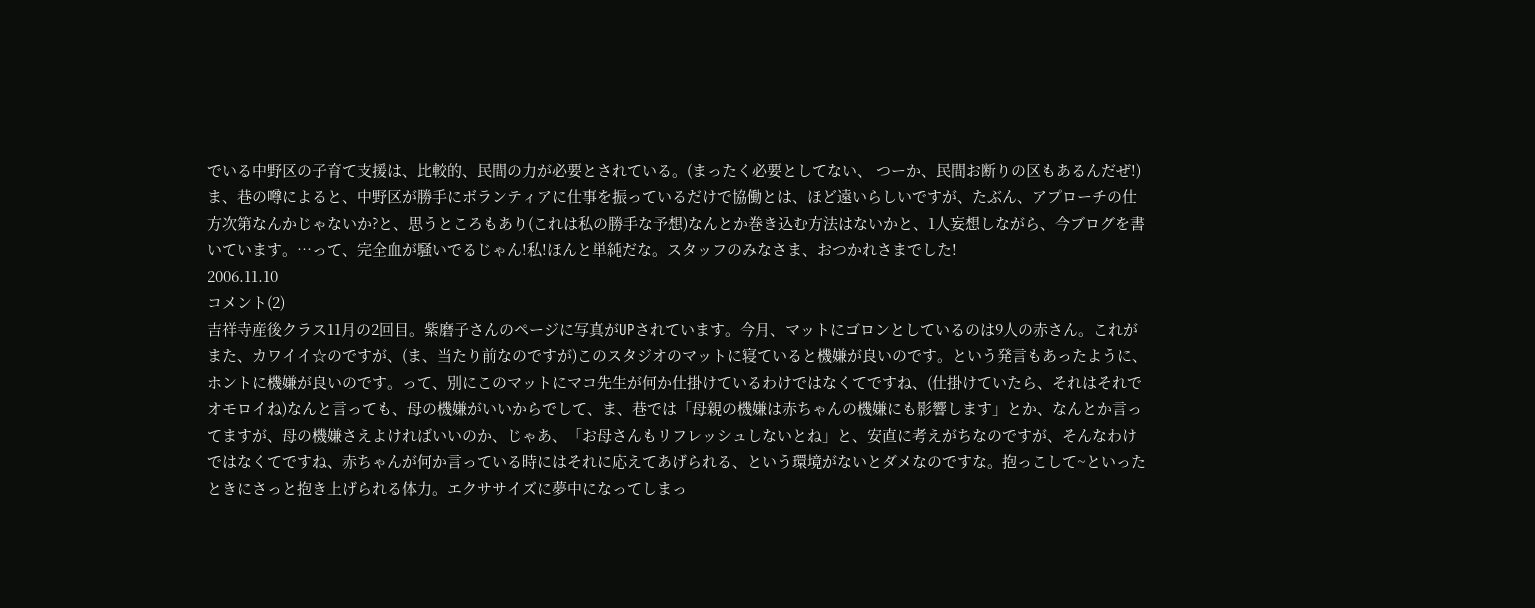でいる中野区の子育て支援は、比較的、民間の力が必要とされている。(まったく必要としてない、 つーか、民間お断りの区もあるんだぜ!)ま、巷の噂によると、中野区が勝手にボランティアに仕事を振っているだけで協働とは、ほど遠いらしいですが、たぶん、アプローチの仕方次第なんかじゃないか?と、思うところもあり(これは私の勝手な予想)なんとか巻き込む方法はないかと、1人妄想しながら、今ブログを書いています。…って、完全血が騒いでるじゃん!私!ほんと単純だな。スタッフのみなさま、おつかれさまでした!
2006.11.10
コメント(2)
吉祥寺産後クラス11月の2回目。紫磨子さんのページに写真がUPされています。今月、マットにゴロンとしているのは9人の赤さん。これがまた、カワイイ☆のですが、(ま、当たり前なのですが)このスタジオのマットに寝ていると機嫌が良いのです。という発言もあったように、ホントに機嫌が良いのです。って、別にこのマットにマコ先生が何か仕掛けているわけではなくてですね、(仕掛けていたら、それはそれでオモロイね)なんと言っても、母の機嫌がいいからでして、ま、巷では「母親の機嫌は赤ちゃんの機嫌にも影響します」とか、なんとか言ってますが、母の機嫌さえよければいいのか、じゃあ、「お母さんもリフレッシュしないとね」と、安直に考えがちなのですが、そんなわけではなくてですね、赤ちゃんが何か言っている時にはそれに応えてあげられる、という環境がないとダメなのですな。抱っこして~といったときにさっと抱き上げられる体力。エクササイズに夢中になってしまっ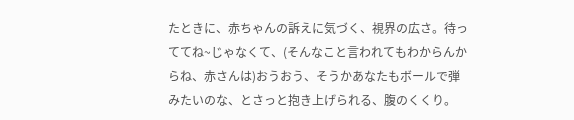たときに、赤ちゃんの訴えに気づく、視界の広さ。待っててね~じゃなくて、(そんなこと言われてもわからんからね、赤さんは)おうおう、そうかあなたもボールで弾みたいのな、とさっと抱き上げられる、腹のくくり。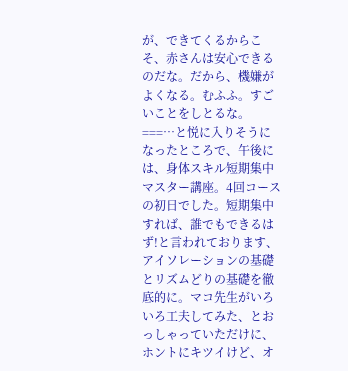が、できてくるからこそ、赤さんは安心できるのだな。だから、機嫌がよくなる。むふふ。すごいことをしとるな。===…と悦に入りそうになったところで、午後には、身体スキル短期集中マスター講座。4回コースの初日でした。短期集中すれば、誰でもできるはず!と言われております、アイソレーションの基礎とリズムどりの基礎を徹底的に。マコ先生がいろいろ工夫してみた、とおっしゃっていただけに、ホントにキツイけど、オ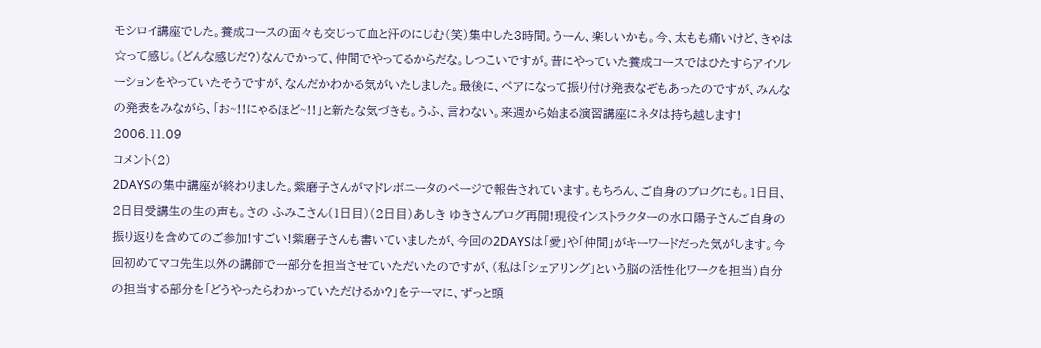モシロイ講座でした。養成コースの面々も交じって血と汗のにじむ(笑)集中した3時間。うーん、楽しいかも。今、太もも痛いけど、きゃは☆って感じ。(どんな感じだ?)なんでかって、仲間でやってるからだな。しつこいですが。昔にやっていた養成コースではひたすらアイソレーションをやっていたそうですが、なんだかわかる気がいたしました。最後に、ペアになって振り付け発表なぞもあったのですが、みんなの発表をみながら、「お~!!にゃるほど~!!」と新たな気づきも。うふ、言わない。来週から始まる演習講座にネタは持ち越します!
2006.11.09
コメント(2)
2DAYSの集中講座が終わりました。紫磨子さんがマドレボニータのページで報告されています。もちろん、ご自身のブログにも。1日目、2日目受講生の生の声も。さの ふみこさん(1日目)(2日目)あしき ゆきさんブログ再開!現役インストラクターの水口陽子さんご自身の振り返りを含めてのご参加!すごい!紫磨子さんも書いていましたが、今回の2DAYSは「愛」や「仲間」がキーワードだった気がします。今回初めてマコ先生以外の講師で一部分を担当させていただいたのですが、(私は「シェアリング」という脳の活性化ワークを担当)自分の担当する部分を「どうやったらわかっていただけるか?」をテーマに、ずっと頭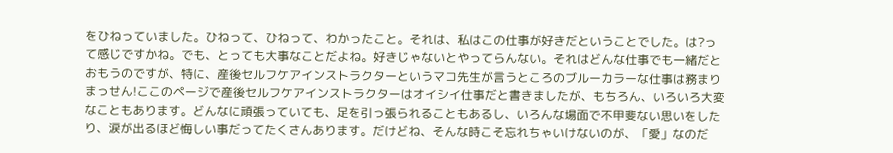をひねっていました。ひねって、ひねって、わかったこと。それは、私はこの仕事が好きだということでした。は?って感じですかね。でも、とっても大事なことだよね。好きじゃないとやってらんない。それはどんな仕事でも一緒だとおもうのですが、特に、産後セルフケアインストラクターというマコ先生が言うところのブルーカラーな仕事は務まりまっせん!ここのページで産後セルフケアインストラクターはオイシイ仕事だと書きましたが、もちろん、いろいろ大変なこともあります。どんなに頑張っていても、足を引っ張られることもあるし、いろんな場面で不甲斐ない思いをしたり、涙が出るほど悔しい事だってたくさんあります。だけどね、そんな時こそ忘れちゃいけないのが、「愛」なのだ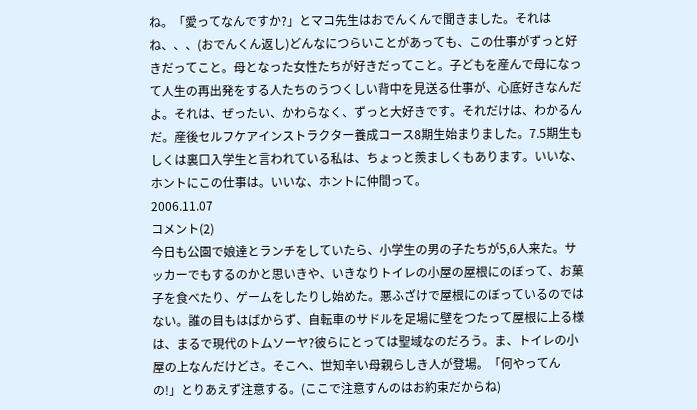ね。「愛ってなんですか?」とマコ先生はおでんくんで聞きました。それはね、、、(おでんくん返し)どんなにつらいことがあっても、この仕事がずっと好きだってこと。母となった女性たちが好きだってこと。子どもを産んで母になって人生の再出発をする人たちのうつくしい背中を見送る仕事が、心底好きなんだよ。それは、ぜったい、かわらなく、ずっと大好きです。それだけは、わかるんだ。産後セルフケアインストラクター養成コース8期生始まりました。7.5期生もしくは裏口入学生と言われている私は、ちょっと羨ましくもあります。いいな、ホントにこの仕事は。いいな、ホントに仲間って。
2006.11.07
コメント(2)
今日も公園で娘達とランチをしていたら、小学生の男の子たちが5,6人来た。サッカーでもするのかと思いきや、いきなりトイレの小屋の屋根にのぼって、お菓子を食べたり、ゲームをしたりし始めた。悪ふざけで屋根にのぼっているのではない。誰の目もはばからず、自転車のサドルを足場に壁をつたって屋根に上る様は、まるで現代のトムソーヤ?彼らにとっては聖域なのだろう。ま、トイレの小屋の上なんだけどさ。そこへ、世知辛い母親らしき人が登場。「何やってんの!」とりあえず注意する。(ここで注意すんのはお約束だからね)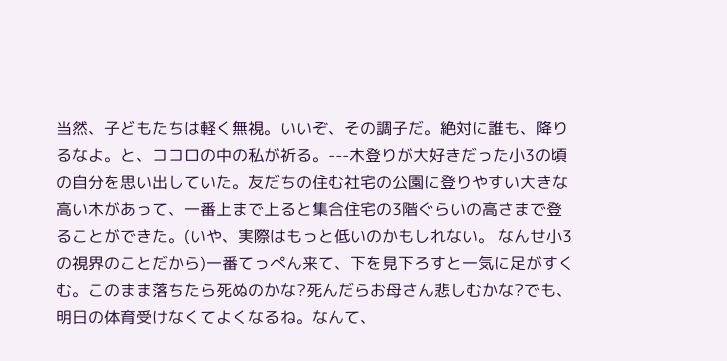当然、子どもたちは軽く無視。いいぞ、その調子だ。絶対に誰も、降りるなよ。と、ココロの中の私が祈る。---木登りが大好きだった小3の頃の自分を思い出していた。友だちの住む社宅の公園に登りやすい大きな高い木があって、一番上まで上ると集合住宅の3階ぐらいの高さまで登ることができた。(いや、実際はもっと低いのかもしれない。 なんせ小3の視界のことだから)一番てっぺん来て、下を見下ろすと一気に足がすくむ。このまま落ちたら死ぬのかな?死んだらお母さん悲しむかな?でも、明日の体育受けなくてよくなるね。なんて、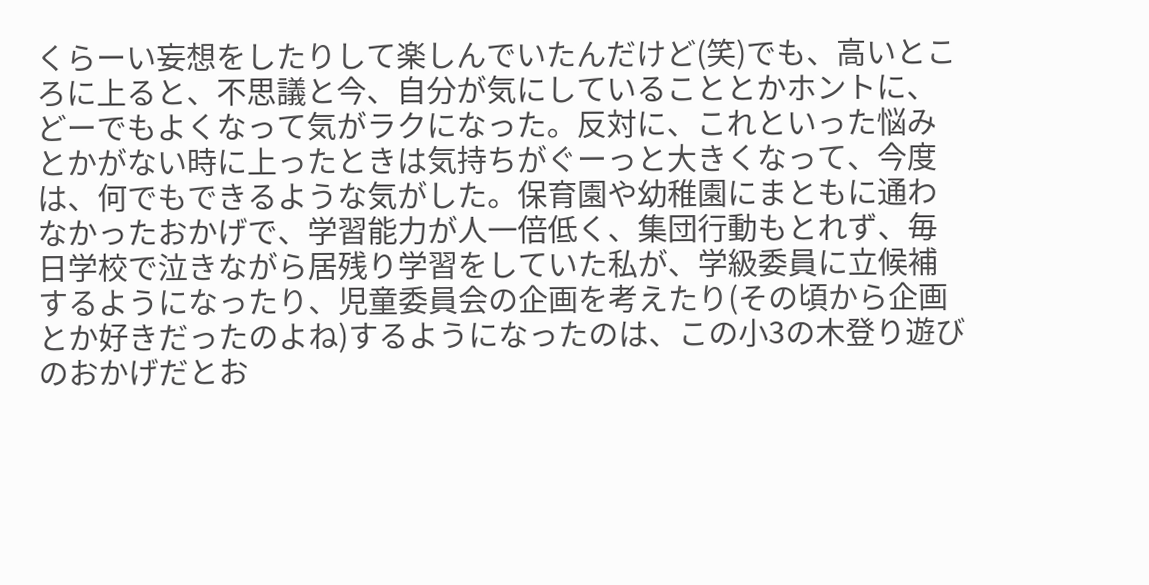くらーい妄想をしたりして楽しんでいたんだけど(笑)でも、高いところに上ると、不思議と今、自分が気にしていることとかホントに、どーでもよくなって気がラクになった。反対に、これといった悩みとかがない時に上ったときは気持ちがぐーっと大きくなって、今度は、何でもできるような気がした。保育園や幼稚園にまともに通わなかったおかげで、学習能力が人一倍低く、集団行動もとれず、毎日学校で泣きながら居残り学習をしていた私が、学級委員に立候補するようになったり、児童委員会の企画を考えたり(その頃から企画とか好きだったのよね)するようになったのは、この小3の木登り遊びのおかげだとお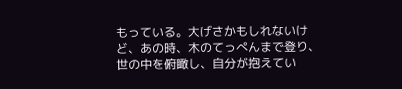もっている。大げさかもしれないけど、あの時、木のてっぺんまで登り、世の中を俯瞰し、自分が抱えてい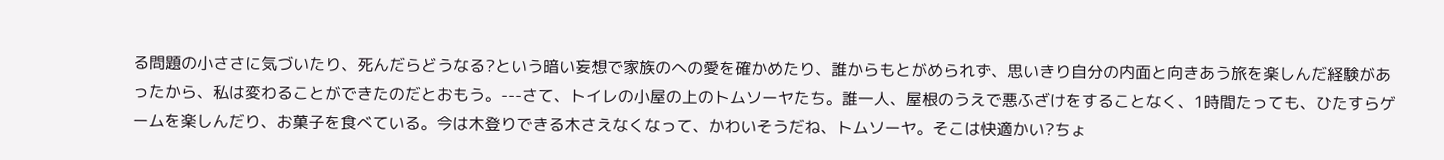る問題の小ささに気づいたり、死んだらどうなる?という暗い妄想で家族のへの愛を確かめたり、誰からもとがめられず、思いきり自分の内面と向きあう旅を楽しんだ経験があったから、私は変わることができたのだとおもう。---さて、トイレの小屋の上のトムソーヤたち。誰一人、屋根のうえで悪ふざけをすることなく、1時間たっても、ひたすらゲームを楽しんだり、お菓子を食べている。今は木登りできる木さえなくなって、かわいそうだね、トムソーヤ。そこは快適かい?ちょ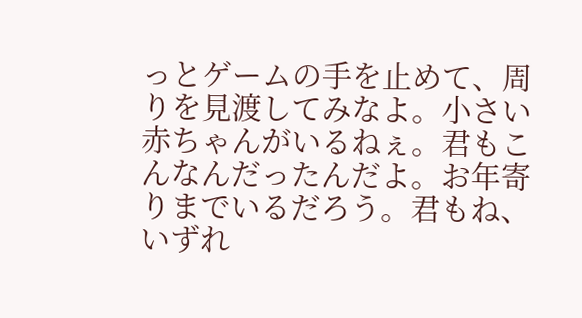っとゲームの手を止めて、周りを見渡してみなよ。小さい赤ちゃんがいるねぇ。君もこんなんだったんだよ。お年寄りまでいるだろう。君もね、いずれ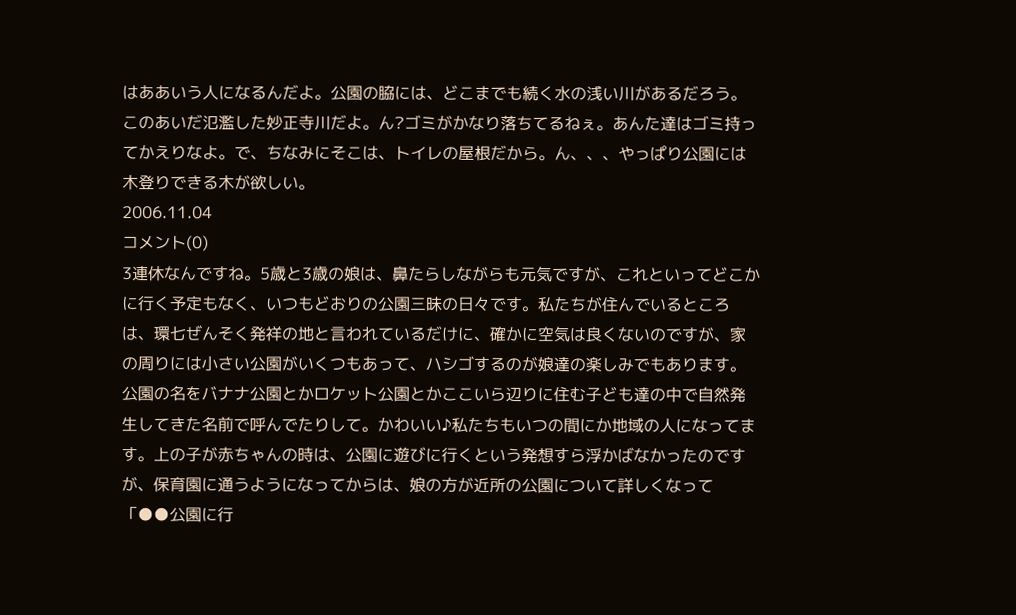はああいう人になるんだよ。公園の脇には、どこまでも続く水の浅い川があるだろう。このあいだ氾濫した妙正寺川だよ。ん?ゴミがかなり落ちてるねぇ。あんた達はゴミ持ってかえりなよ。で、ちなみにそこは、トイレの屋根だから。ん、、、やっぱり公園には木登りできる木が欲しい。
2006.11.04
コメント(0)
3連休なんですね。5歳と3歳の娘は、鼻たらしながらも元気ですが、これといってどこかに行く予定もなく、いつもどおりの公園三昧の日々です。私たちが住んでいるところは、環七ぜんそく発祥の地と言われているだけに、確かに空気は良くないのですが、家の周りには小さい公園がいくつもあって、ハシゴするのが娘達の楽しみでもあります。公園の名をバナナ公園とかロケット公園とかここいら辺りに住む子ども達の中で自然発生してきた名前で呼んでたりして。かわいい♪私たちもいつの間にか地域の人になってます。上の子が赤ちゃんの時は、公園に遊びに行くという発想すら浮かばなかったのですが、保育園に通うようになってからは、娘の方が近所の公園について詳しくなって「●●公園に行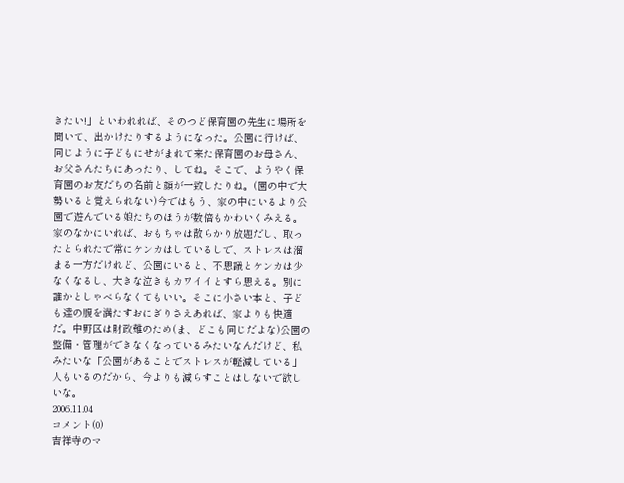きたい!」といわれれば、そのつど保育園の先生に場所を聞いて、出かけたりするようになった。公園に行けば、同じように子どもにせがまれて来た保育園のお母さん、お父さんたちにあったり、してね。そこで、ようやく保育園のお友だちの名前と顔が一致したりね。(園の中で大勢いると覚えられない)今ではもう、家の中にいるより公園で遊んでいる娘たちのほうが数倍もかわいくみえる。家のなかにいれば、おもちゃは散らかり放題だし、取ったとられたで常にケンカはしているしで、ストレスは溜まる一方だけれど、公園にいると、不思議とケンカは少なくなるし、大きな泣きもカワイイとすら思える。別に誰かとしゃべらなくてもいい。そこに小さい本と、子ども達の腹を満たすおにぎりさえあれば、家よりも快適だ。中野区は財政難のため(ま、どこも同じだよな)公園の整備・管理ができなくなっているみたいなんだけど、私みたいな「公園があることでストレスが軽減している」人もいるのだから、今よりも減らすことはしないで欲しいな。
2006.11.04
コメント(0)
吉祥寺のマ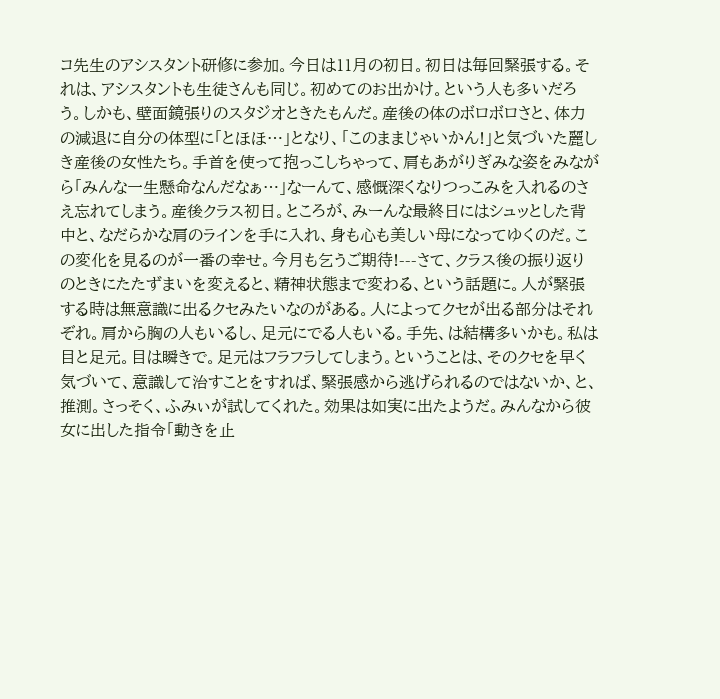コ先生のアシスタント研修に参加。今日は11月の初日。初日は毎回緊張する。それは、アシスタントも生徒さんも同じ。初めてのお出かけ。という人も多いだろう。しかも、壁面鏡張りのスタジオときたもんだ。産後の体のボロボロさと、体力の減退に自分の体型に「とほほ…」となり、「このままじゃいかん!」と気づいた麗しき産後の女性たち。手首を使って抱っこしちゃって、肩もあがりぎみな姿をみながら「みんな一生懸命なんだなぁ…」なーんて、感慨深くなりつっこみを入れるのさえ忘れてしまう。産後クラス初日。ところが、みーんな最終日にはシュッとした背中と、なだらかな肩のラインを手に入れ、身も心も美しい母になってゆくのだ。この変化を見るのが一番の幸せ。今月も乞うご期待!---さて、クラス後の振り返りのときにたたずまいを変えると、精神状態まで変わる、という話題に。人が緊張する時は無意識に出るクセみたいなのがある。人によってクセが出る部分はそれぞれ。肩から胸の人もいるし、足元にでる人もいる。手先、は結構多いかも。私は目と足元。目は瞬きで。足元はフラフラしてしまう。ということは、そのクセを早く気づいて、意識して治すことをすれば、緊張感から逃げられるのではないか、と、推測。さっそく、ふみぃが試してくれた。効果は如実に出たようだ。みんなから彼女に出した指令「動きを止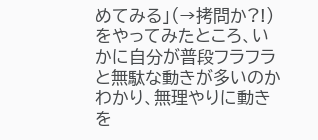めてみる」(→拷問か?!)をやってみたところ、いかに自分が普段フラフラと無駄な動きが多いのかわかり、無理やりに動きを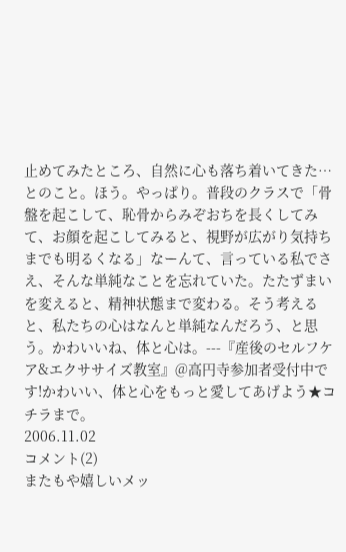止めてみたところ、自然に心も落ち着いてきた…とのこと。ほう。やっぱり。普段のクラスで「骨盤を起こして、恥骨からみぞおちを長くしてみて、お顔を起こしてみると、視野が広がり気持ちまでも明るくなる」なーんて、言っている私でさえ、そんな単純なことを忘れていた。たたずまいを変えると、精神状態まで変わる。そう考えると、私たちの心はなんと単純なんだろう、と思う。かわいいね、体と心は。---『産後のセルフケア&エクササイズ教室』@高円寺参加者受付中です!かわいい、体と心をもっと愛してあげよう★コチラまで。
2006.11.02
コメント(2)
またもや嬉しいメッ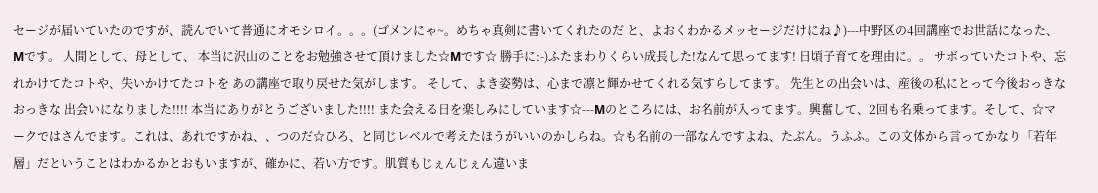セージが届いていたのですが、読んでいて普通にオモシロイ。。。(ゴメンにゃ~。めちゃ真剣に書いてくれたのだ と、よおくわかるメッセージだけにね♪)---中野区の4回講座でお世話になった、Mです。 人間として、母として、 本当に沢山のことをお勉強させて頂けました☆Mです☆ 勝手に:-)ふたまわりくらい成長した!なんて思ってます! 日頃子育てを理由に。。 サボっていたコトや、忘れかけてたコトや、失いかけてたコトを あの講座で取り戻せた気がします。 そして、よき姿勢は、心まで凛と輝かせてくれる気すらしてます。 先生との出会いは、産後の私にとって今後おっきなおっきな 出会いになりました!!!! 本当にありがとうございました!!!! また会える日を楽しみにしています☆---Mのところには、お名前が入ってます。興奮して、2回も名乗ってます。そして、☆マークではさんでます。これは、あれですかね、、つのだ☆ひろ、と同じレベルで考えたほうがいいのかしらね。☆も名前の一部なんですよね、たぶん。うふふ。この文体から言ってかなり「若年層」だということはわかるかとおもいますが、確かに、若い方です。肌質もじぇんじぇん違いま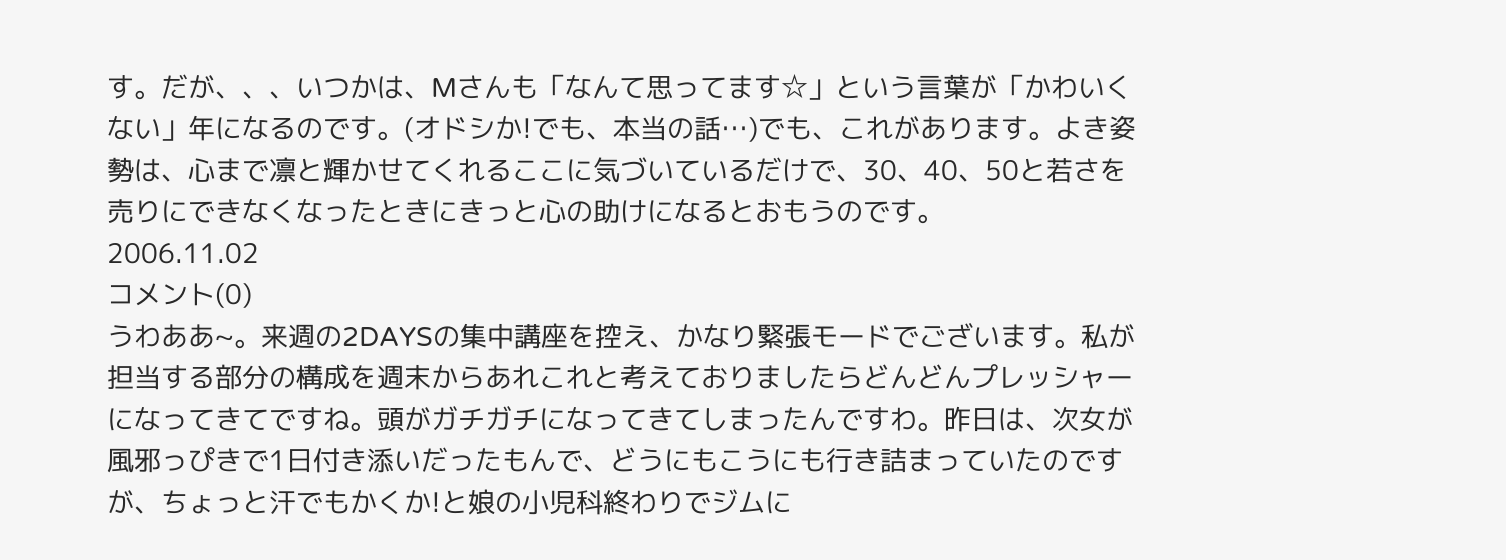す。だが、、、いつかは、Mさんも「なんて思ってます☆」という言葉が「かわいくない」年になるのです。(オドシか!でも、本当の話…)でも、これがあります。よき姿勢は、心まで凛と輝かせてくれるここに気づいているだけで、30、40、50と若さを売りにできなくなったときにきっと心の助けになるとおもうのです。
2006.11.02
コメント(0)
うわああ~。来週の2DAYSの集中講座を控え、かなり緊張モードでございます。私が担当する部分の構成を週末からあれこれと考えておりましたらどんどんプレッシャーになってきてですね。頭がガチガチになってきてしまったんですわ。昨日は、次女が風邪っぴきで1日付き添いだったもんで、どうにもこうにも行き詰まっていたのですが、ちょっと汗でもかくか!と娘の小児科終わりでジムに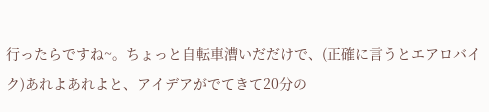行ったらですね~。ちょっと自転車漕いだだけで、(正確に言うとエアロバイク)あれよあれよと、アイデアがでてきて20分の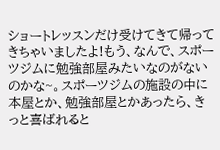ショートレッスンだけ受けてきて帰ってきちゃいましたよ!もう、なんで、スポーツジムに勉強部屋みたいなのがないのかな~。スポーツジムの施設の中に本屋とか、勉強部屋とかあったら、きっと喜ばれると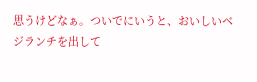思うけどなぁ。ついでにいうと、おいしいベジランチを出して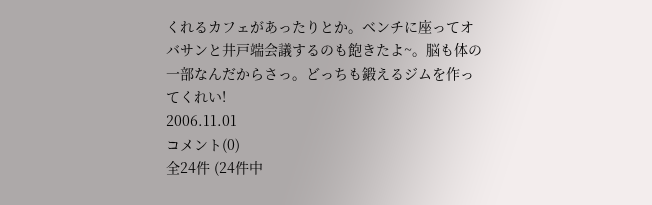くれるカフェがあったりとか。ベンチに座ってオバサンと井戸端会議するのも飽きたよ~。脳も体の一部なんだからさっ。どっちも鍛えるジムを作ってくれい!
2006.11.01
コメント(0)
全24件 (24件中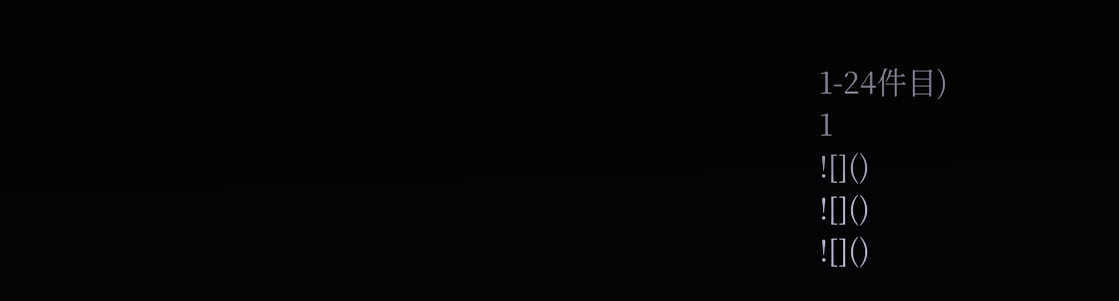1-24件目)
1
![]()
![]()
![]()